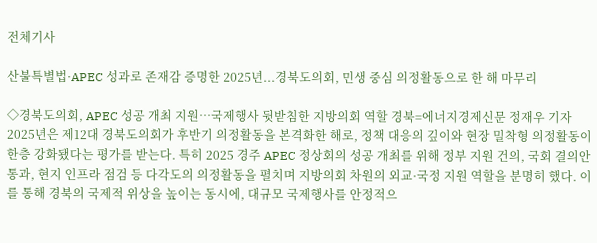전체기사

산불특별법·APEC 성과로 존재감 증명한 2025년...경북도의회, 민생 중심 의정활동으로 한 해 마무리

◇경북도의회, APEC 성공 개최 지원…국제행사 뒷받침한 지방의회 역할 경북=에너지경제신문 정재우 기자 2025년은 제12대 경북도의회가 후반기 의정활동을 본격화한 해로, 정책 대응의 깊이와 현장 밀착형 의정활동이 한층 강화됐다는 평가를 받는다. 특히 2025 경주 APEC 정상회의 성공 개최를 위해 정부 지원 건의, 국회 결의안 통과, 현지 인프라 점검 등 다각도의 의정활동을 펼치며 지방의회 차원의 외교·국정 지원 역할을 분명히 했다. 이를 통해 경북의 국제적 위상을 높이는 동시에, 대규모 국제행사를 안정적으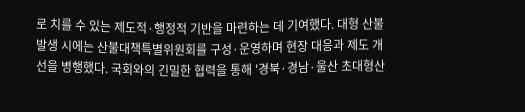로 치를 수 있는 제도적·행정적 기반을 마련하는 데 기여했다. 대형 산불 발생 시에는 산불대책특별위원회를 구성·운영하며 현장 대응과 제도 개선을 병행했다. 국회와의 긴밀한 협력을 통해 '경북·경남·울산 초대형산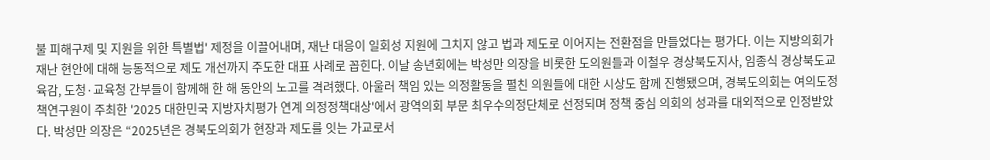불 피해구제 및 지원을 위한 특별법' 제정을 이끌어내며, 재난 대응이 일회성 지원에 그치지 않고 법과 제도로 이어지는 전환점을 만들었다는 평가다. 이는 지방의회가 재난 현안에 대해 능동적으로 제도 개선까지 주도한 대표 사례로 꼽힌다. 이날 송년회에는 박성만 의장을 비롯한 도의원들과 이철우 경상북도지사, 임종식 경상북도교육감, 도청·교육청 간부들이 함께해 한 해 동안의 노고를 격려했다. 아울러 책임 있는 의정활동을 펼친 의원들에 대한 시상도 함께 진행됐으며, 경북도의회는 여의도정책연구원이 주최한 '2025 대한민국 지방자치평가 연계 의정정책대상'에서 광역의회 부문 최우수의정단체로 선정되며 정책 중심 의회의 성과를 대외적으로 인정받았다. 박성만 의장은 “2025년은 경북도의회가 현장과 제도를 잇는 가교로서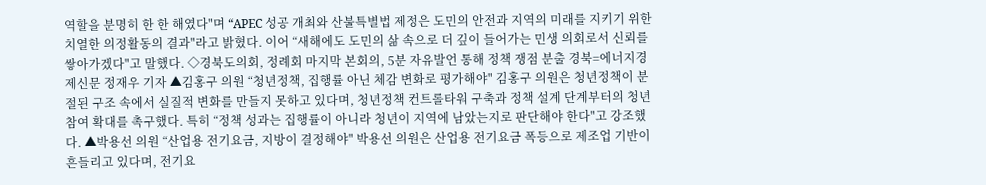역할을 분명히 한 한 해였다"며 “APEC 성공 개최와 산불특별법 제정은 도민의 안전과 지역의 미래를 지키기 위한 치열한 의정활동의 결과"라고 밝혔다. 이어 “새해에도 도민의 삶 속으로 더 깊이 들어가는 민생 의회로서 신뢰를 쌓아가겠다"고 말했다. ◇경북도의회, 정례회 마지막 본회의, 5분 자유발언 통해 정책 쟁점 분출 경북=에너지경제신문 정재우 기자 ▲김홍구 의원 “청년정책, 집행률 아닌 체감 변화로 평가해야" 김홍구 의원은 청년정책이 분절된 구조 속에서 실질적 변화를 만들지 못하고 있다며, 청년정책 컨트롤타워 구축과 정책 설계 단계부터의 청년 참여 확대를 촉구했다. 특히 “정책 성과는 집행률이 아니라 청년이 지역에 남았는지로 판단해야 한다"고 강조했다. ▲박용선 의원 “산업용 전기요금, 지방이 결정해야" 박용선 의원은 산업용 전기요금 폭등으로 제조업 기반이 흔들리고 있다며, 전기요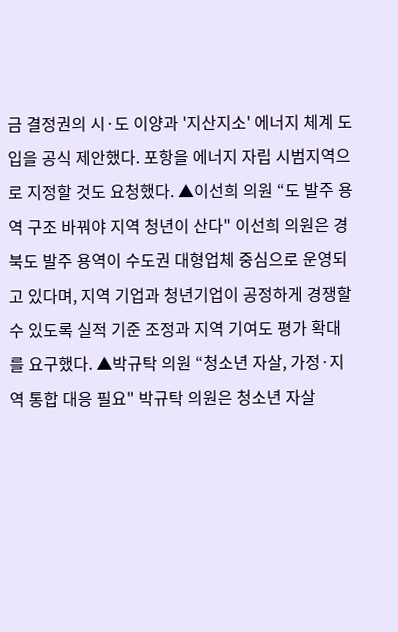금 결정권의 시·도 이양과 '지산지소' 에너지 체계 도입을 공식 제안했다. 포항을 에너지 자립 시범지역으로 지정할 것도 요청했다. ▲이선희 의원 “도 발주 용역 구조 바꿔야 지역 청년이 산다" 이선희 의원은 경북도 발주 용역이 수도권 대형업체 중심으로 운영되고 있다며, 지역 기업과 청년기업이 공정하게 경쟁할 수 있도록 실적 기준 조정과 지역 기여도 평가 확대를 요구했다. ▲박규탁 의원 “청소년 자살, 가정·지역 통합 대응 필요" 박규탁 의원은 청소년 자살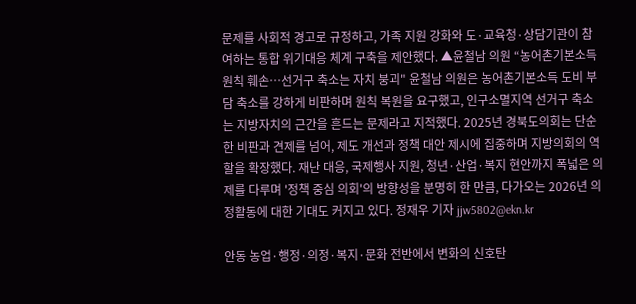문제를 사회적 경고로 규정하고, 가족 지원 강화와 도·교육청·상담기관이 참여하는 통합 위기대응 체계 구축을 제안했다. ▲윤철남 의원 “농어촌기본소득 원칙 훼손…선거구 축소는 자치 붕괴" 윤철남 의원은 농어촌기본소득 도비 부담 축소를 강하게 비판하며 원칙 복원을 요구했고, 인구소멸지역 선거구 축소는 지방자치의 근간을 흔드는 문제라고 지적했다. 2025년 경북도의회는 단순한 비판과 견제를 넘어, 제도 개선과 정책 대안 제시에 집중하며 지방의회의 역할을 확장했다. 재난 대응, 국제행사 지원, 청년·산업·복지 현안까지 폭넓은 의제를 다루며 '정책 중심 의회'의 방향성을 분명히 한 만큼, 다가오는 2026년 의정활동에 대한 기대도 커지고 있다. 정재우 기자 jjw5802@ekn.kr

안동 농업·행정·의정·복지·문화 전반에서 변화의 신호탄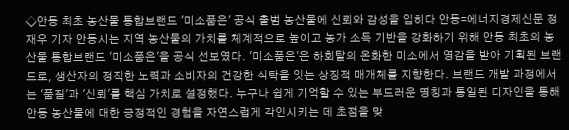◇안동 최초 농산물 통합브랜드 '미소품은' 공식 출범 농산물에 신뢰와 감성을 입히다 안동=에너지경제신문 정재우 기자 안동시는 지역 농산물의 가치를 체계적으로 높이고 농가 소득 기반을 강화하기 위해 안동 최초의 농산물 통합브랜드 '미소품은'을 공식 선보였다. '미소품은'은 하회탈의 온화한 미소에서 영감을 받아 기획된 브랜드로, 생산자의 정직한 노력과 소비자의 건강한 식탁을 잇는 상징적 매개체를 지향한다. 브랜드 개발 과정에서는 '품질'과 '신뢰'를 핵심 가치로 설정했다. 누구나 쉽게 기억할 수 있는 부드러운 명칭과 통일된 디자인을 통해 안동 농산물에 대한 긍정적인 경험을 자연스럽게 각인시키는 데 초점을 맞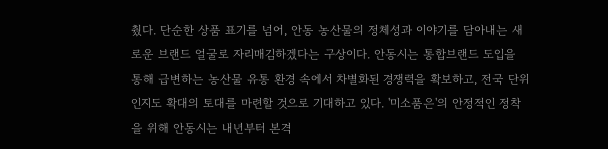췄다. 단순한 상품 표기를 넘어, 안동 농산물의 정체성과 이야기를 담아내는 새로운 브랜드 얼굴로 자리매김하겠다는 구상이다. 안동시는 통합브랜드 도입을 통해 급변하는 농산물 유통 환경 속에서 차별화된 경쟁력을 확보하고, 전국 단위 인지도 확대의 토대를 마련할 것으로 기대하고 있다. '미소품은'의 안정적인 정착을 위해 안동시는 내년부터 본격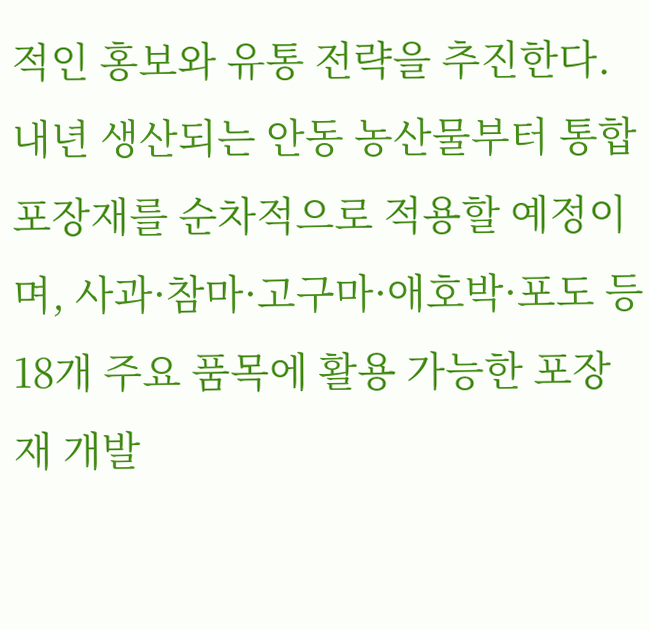적인 홍보와 유통 전략을 추진한다. 내년 생산되는 안동 농산물부터 통합 포장재를 순차적으로 적용할 예정이며, 사과·참마·고구마·애호박·포도 등 18개 주요 품목에 활용 가능한 포장재 개발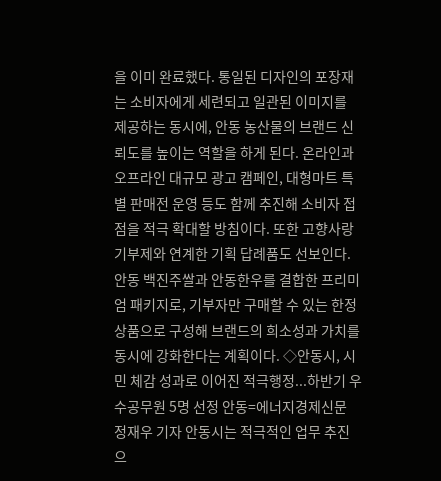을 이미 완료했다. 통일된 디자인의 포장재는 소비자에게 세련되고 일관된 이미지를 제공하는 동시에, 안동 농산물의 브랜드 신뢰도를 높이는 역할을 하게 된다. 온라인과 오프라인 대규모 광고 캠페인, 대형마트 특별 판매전 운영 등도 함께 추진해 소비자 접점을 적극 확대할 방침이다. 또한 고향사랑기부제와 연계한 기획 답례품도 선보인다. 안동 백진주쌀과 안동한우를 결합한 프리미엄 패키지로, 기부자만 구매할 수 있는 한정 상품으로 구성해 브랜드의 희소성과 가치를 동시에 강화한다는 계획이다. ◇안동시, 시민 체감 성과로 이어진 적극행정...하반기 우수공무원 5명 선정 안동=에너지경제신문 정재우 기자 안동시는 적극적인 업무 추진으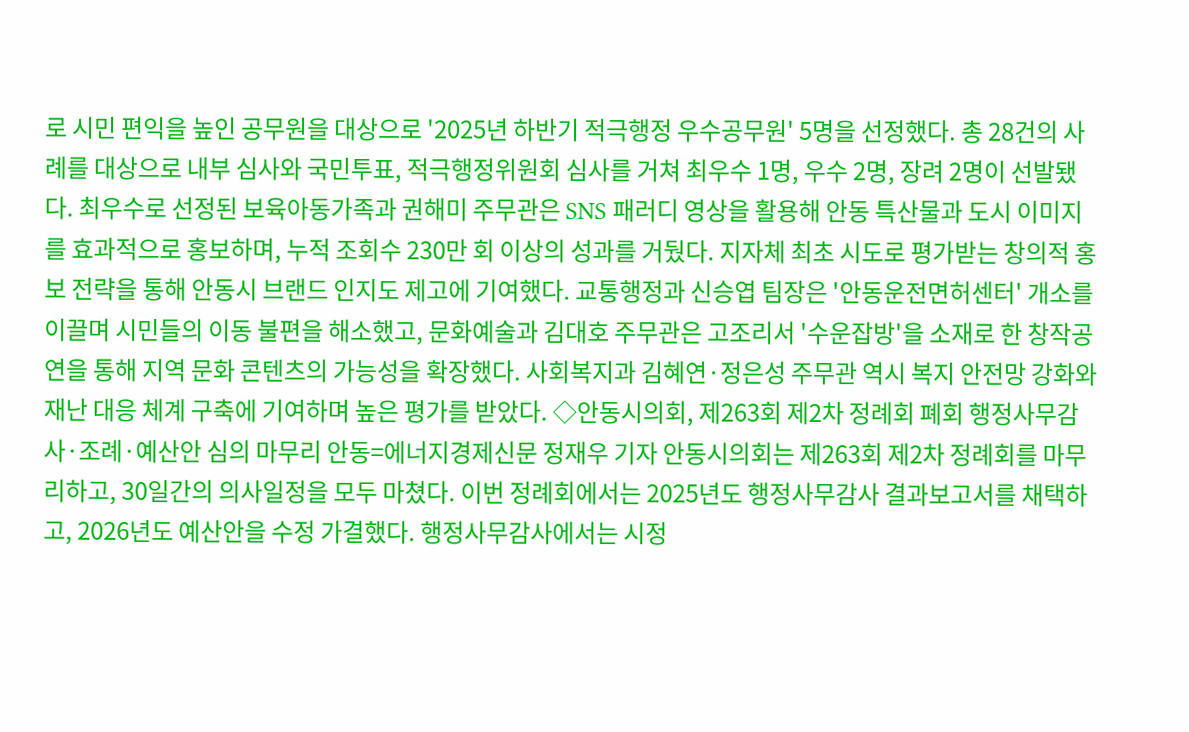로 시민 편익을 높인 공무원을 대상으로 '2025년 하반기 적극행정 우수공무원' 5명을 선정했다. 총 28건의 사례를 대상으로 내부 심사와 국민투표, 적극행정위원회 심사를 거쳐 최우수 1명, 우수 2명, 장려 2명이 선발됐다. 최우수로 선정된 보육아동가족과 권해미 주무관은 SNS 패러디 영상을 활용해 안동 특산물과 도시 이미지를 효과적으로 홍보하며, 누적 조회수 230만 회 이상의 성과를 거뒀다. 지자체 최초 시도로 평가받는 창의적 홍보 전략을 통해 안동시 브랜드 인지도 제고에 기여했다. 교통행정과 신승엽 팀장은 '안동운전면허센터' 개소를 이끌며 시민들의 이동 불편을 해소했고, 문화예술과 김대호 주무관은 고조리서 '수운잡방'을 소재로 한 창작공연을 통해 지역 문화 콘텐츠의 가능성을 확장했다. 사회복지과 김혜연·정은성 주무관 역시 복지 안전망 강화와 재난 대응 체계 구축에 기여하며 높은 평가를 받았다. ◇안동시의회, 제263회 제2차 정례회 폐회 행정사무감사·조례·예산안 심의 마무리 안동=에너지경제신문 정재우 기자 안동시의회는 제263회 제2차 정례회를 마무리하고, 30일간의 의사일정을 모두 마쳤다. 이번 정례회에서는 2025년도 행정사무감사 결과보고서를 채택하고, 2026년도 예산안을 수정 가결했다. 행정사무감사에서는 시정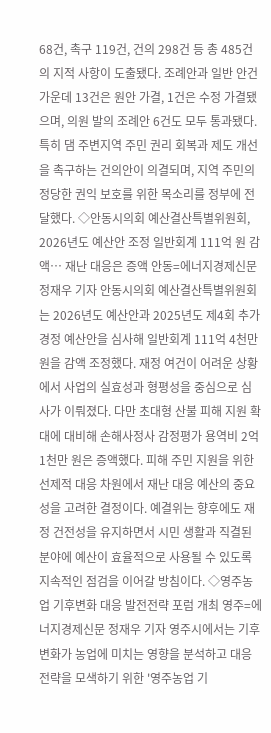68건, 촉구 119건, 건의 298건 등 총 485건의 지적 사항이 도출됐다. 조례안과 일반 안건 가운데 13건은 원안 가결, 1건은 수정 가결됐으며, 의원 발의 조례안 6건도 모두 통과됐다. 특히 댐 주변지역 주민 권리 회복과 제도 개선을 촉구하는 건의안이 의결되며, 지역 주민의 정당한 권익 보호를 위한 목소리를 정부에 전달했다. ◇안동시의회 예산결산특별위원회, 2026년도 예산안 조정 일반회계 111억 원 감액… 재난 대응은 증액 안동=에너지경제신문 정재우 기자 안동시의회 예산결산특별위원회는 2026년도 예산안과 2025년도 제4회 추가경정 예산안을 심사해 일반회계 111억 4천만 원을 감액 조정했다. 재정 여건이 어려운 상황에서 사업의 실효성과 형평성을 중심으로 심사가 이뤄졌다. 다만 초대형 산불 피해 지원 확대에 대비해 손해사정사 감정평가 용역비 2억 1천만 원은 증액했다. 피해 주민 지원을 위한 선제적 대응 차원에서 재난 대응 예산의 중요성을 고려한 결정이다. 예결위는 향후에도 재정 건전성을 유지하면서 시민 생활과 직결된 분야에 예산이 효율적으로 사용될 수 있도록 지속적인 점검을 이어갈 방침이다. ◇영주농업 기후변화 대응 발전전략 포럼 개최 영주=에너지경제신문 정재우 기자 영주시에서는 기후변화가 농업에 미치는 영향을 분석하고 대응 전략을 모색하기 위한 '영주농업 기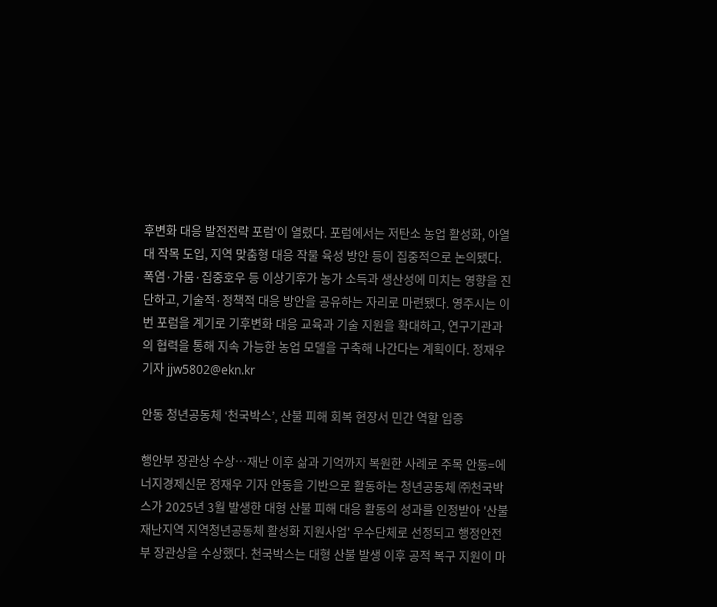후변화 대응 발전전략 포럼'이 열렸다. 포럼에서는 저탄소 농업 활성화, 아열대 작목 도입, 지역 맞춤형 대응 작물 육성 방안 등이 집중적으로 논의됐다. 폭염·가뭄·집중호우 등 이상기후가 농가 소득과 생산성에 미치는 영향을 진단하고, 기술적·정책적 대응 방안을 공유하는 자리로 마련됐다. 영주시는 이번 포럼을 계기로 기후변화 대응 교육과 기술 지원을 확대하고, 연구기관과의 협력을 통해 지속 가능한 농업 모델을 구축해 나간다는 계획이다. 정재우 기자 jjw5802@ekn.kr

안동 청년공동체 ‘천국박스’, 산불 피해 회복 현장서 민간 역할 입증

행안부 장관상 수상…재난 이후 삶과 기억까지 복원한 사례로 주목 안동=에너지경제신문 정재우 기자 안동을 기반으로 활동하는 청년공동체 ㈜천국박스가 2025년 3월 발생한 대형 산불 피해 대응 활동의 성과를 인정받아 '산불재난지역 지역청년공동체 활성화 지원사업' 우수단체로 선정되고 행정안전부 장관상을 수상했다. 천국박스는 대형 산불 발생 이후 공적 복구 지원이 마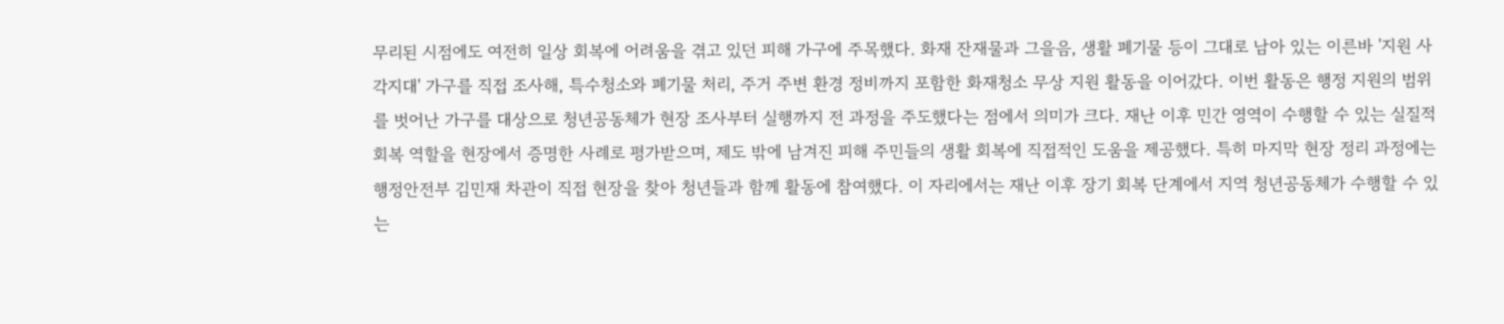무리된 시점에도 여전히 일상 회복에 어려움을 겪고 있던 피해 가구에 주목했다. 화재 잔재물과 그을음, 생활 폐기물 등이 그대로 남아 있는 이른바 '지원 사각지대' 가구를 직접 조사해, 특수청소와 폐기물 처리, 주거 주변 환경 정비까지 포함한 화재청소 무상 지원 활동을 이어갔다. 이번 활동은 행정 지원의 범위를 벗어난 가구를 대상으로 청년공동체가 현장 조사부터 실행까지 전 과정을 주도했다는 점에서 의미가 크다. 재난 이후 민간 영역이 수행할 수 있는 실질적 회복 역할을 현장에서 증명한 사례로 평가받으며, 제도 밖에 남겨진 피해 주민들의 생활 회복에 직접적인 도움을 제공했다. 특히 마지막 현장 정리 과정에는 행정안전부 김민재 차관이 직접 현장을 찾아 청년들과 함께 활동에 참여했다. 이 자리에서는 재난 이후 장기 회복 단계에서 지역 청년공동체가 수행할 수 있는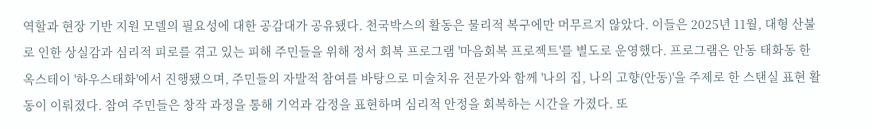역할과 현장 기반 지원 모델의 필요성에 대한 공감대가 공유됐다. 천국박스의 활동은 물리적 복구에만 머무르지 않았다. 이들은 2025년 11월, 대형 산불로 인한 상실감과 심리적 피로를 겪고 있는 피해 주민들을 위해 정서 회복 프로그램 '마음회복 프로젝트'를 별도로 운영했다. 프로그램은 안동 태화동 한옥스테이 '하우스태화'에서 진행됐으며, 주민들의 자발적 참여를 바탕으로 미술치유 전문가와 함께 '나의 집, 나의 고향(안동)'을 주제로 한 스탠실 표현 활동이 이뤄졌다. 참여 주민들은 창작 과정을 통해 기억과 감정을 표현하며 심리적 안정을 회복하는 시간을 가졌다. 또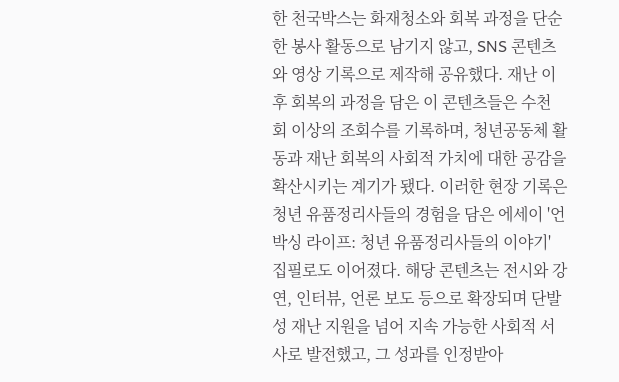한 천국박스는 화재청소와 회복 과정을 단순한 봉사 활동으로 남기지 않고, SNS 콘텐츠와 영상 기록으로 제작해 공유했다. 재난 이후 회복의 과정을 담은 이 콘텐츠들은 수천 회 이상의 조회수를 기록하며, 청년공동체 활동과 재난 회복의 사회적 가치에 대한 공감을 확산시키는 계기가 됐다. 이러한 현장 기록은 청년 유품정리사들의 경험을 담은 에세이 '언박싱 라이프: 청년 유품정리사들의 이야기' 집필로도 이어졌다. 해당 콘텐츠는 전시와 강연, 인터뷰, 언론 보도 등으로 확장되며 단발성 재난 지원을 넘어 지속 가능한 사회적 서사로 발전했고, 그 성과를 인정받아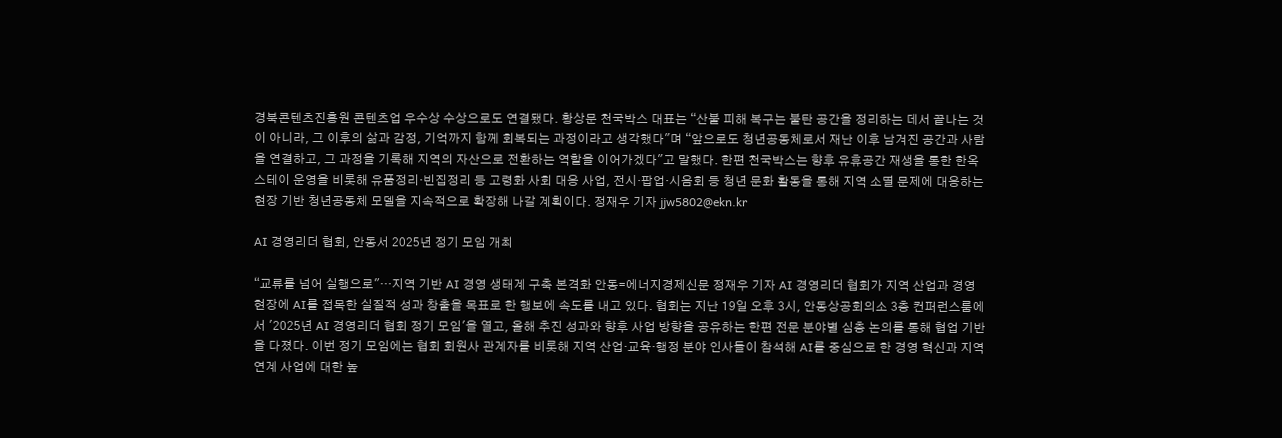경북콘텐츠진흥원 콘텐츠업 우수상 수상으로도 연결됐다. 황상문 천국박스 대표는 “산불 피해 복구는 불탄 공간을 정리하는 데서 끝나는 것이 아니라, 그 이후의 삶과 감정, 기억까지 함께 회복되는 과정이라고 생각했다"며 “앞으로도 청년공동체로서 재난 이후 남겨진 공간과 사람을 연결하고, 그 과정을 기록해 지역의 자산으로 전환하는 역할을 이어가겠다"고 말했다. 한편 천국박스는 향후 유휴공간 재생을 통한 한옥스테이 운영을 비롯해 유품정리·빈집정리 등 고령화 사회 대응 사업, 전시·팝업·시음회 등 청년 문화 활동을 통해 지역 소멸 문제에 대응하는 현장 기반 청년공동체 모델을 지속적으로 확장해 나갈 계획이다. 정재우 기자 jjw5802@ekn.kr

AI 경영리더 협회, 안동서 2025년 정기 모임 개최

“교류를 넘어 실행으로"…지역 기반 AI 경영 생태계 구축 본격화 안동=에너지경제신문 정재우 기자 AI 경영리더 협회가 지역 산업과 경영 현장에 AI를 접목한 실질적 성과 창출을 목표로 한 행보에 속도를 내고 있다. 협회는 지난 19일 오후 3시, 안동상공회의소 3층 컨퍼런스룸에서 '2025년 AI 경영리더 협회 정기 모임'을 열고, 올해 추진 성과와 향후 사업 방향을 공유하는 한편 전문 분야별 심층 논의를 통해 협업 기반을 다졌다. 이번 정기 모임에는 협회 회원사 관계자를 비롯해 지역 산업·교육·행정 분야 인사들이 참석해 AI를 중심으로 한 경영 혁신과 지역 연계 사업에 대한 높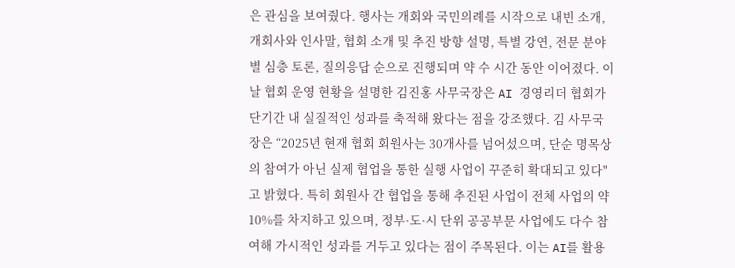은 관심을 보여줬다. 행사는 개회와 국민의례를 시작으로 내빈 소개, 개회사와 인사말, 협회 소개 및 추진 방향 설명, 특별 강연, 전문 분야별 심층 토론, 질의응답 순으로 진행되며 약 수 시간 동안 이어졌다. 이날 협회 운영 현황을 설명한 김진홍 사무국장은 AI 경영리더 협회가 단기간 내 실질적인 성과를 축적해 왔다는 점을 강조했다. 김 사무국장은 “2025년 현재 협회 회원사는 30개사를 넘어섰으며, 단순 명목상의 참여가 아닌 실제 협업을 통한 실행 사업이 꾸준히 확대되고 있다"고 밝혔다. 특히 회원사 간 협업을 통해 추진된 사업이 전체 사업의 약 10%를 차지하고 있으며, 정부·도·시 단위 공공부문 사업에도 다수 참여해 가시적인 성과를 거두고 있다는 점이 주목된다. 이는 AI를 활용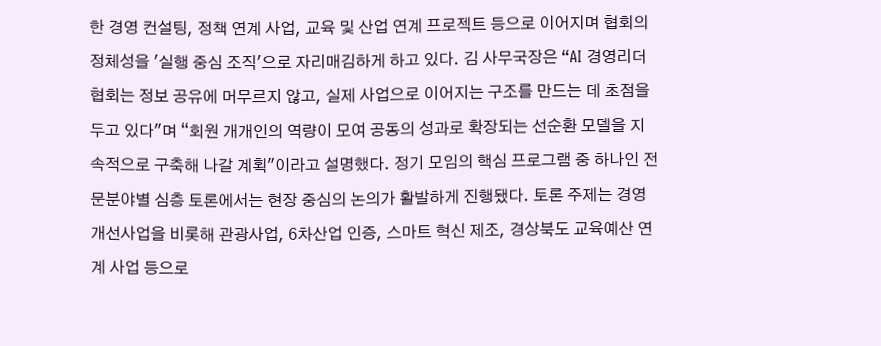한 경영 컨설팅, 정책 연계 사업, 교육 및 산업 연계 프로젝트 등으로 이어지며 협회의 정체성을 '실행 중심 조직'으로 자리매김하게 하고 있다. 김 사무국장은 “AI 경영리더 협회는 정보 공유에 머무르지 않고, 실제 사업으로 이어지는 구조를 만드는 데 초점을 두고 있다"며 “회원 개개인의 역량이 모여 공동의 성과로 확장되는 선순환 모델을 지속적으로 구축해 나갈 계획"이라고 설명했다. 정기 모임의 핵심 프로그램 중 하나인 전문분야별 심층 토론에서는 현장 중심의 논의가 활발하게 진행됐다. 토론 주제는 경영개선사업을 비롯해 관광사업, 6차산업 인증, 스마트 혁신 제조, 경상북도 교육예산 연계 사업 등으로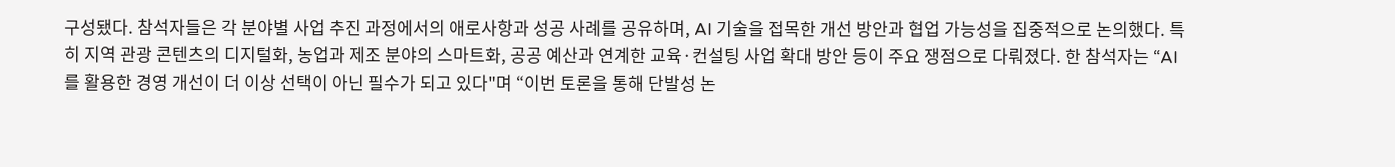구성됐다. 참석자들은 각 분야별 사업 추진 과정에서의 애로사항과 성공 사례를 공유하며, AI 기술을 접목한 개선 방안과 협업 가능성을 집중적으로 논의했다. 특히 지역 관광 콘텐츠의 디지털화, 농업과 제조 분야의 스마트화, 공공 예산과 연계한 교육·컨설팅 사업 확대 방안 등이 주요 쟁점으로 다뤄졌다. 한 참석자는 “AI를 활용한 경영 개선이 더 이상 선택이 아닌 필수가 되고 있다"며 “이번 토론을 통해 단발성 논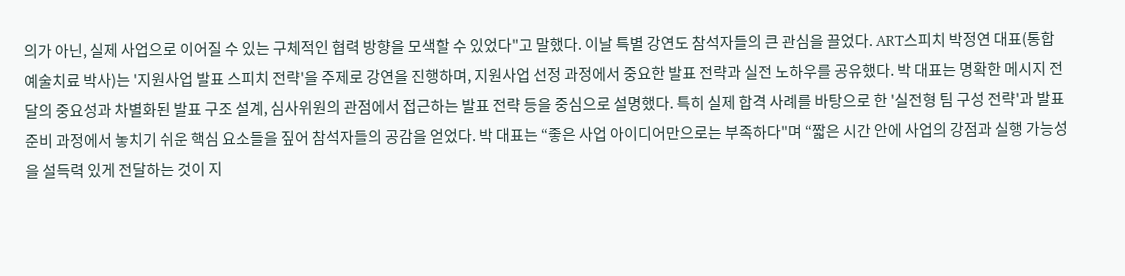의가 아닌, 실제 사업으로 이어질 수 있는 구체적인 협력 방향을 모색할 수 있었다"고 말했다. 이날 특별 강연도 참석자들의 큰 관심을 끌었다. ART스피치 박정연 대표(통합예술치료 박사)는 '지원사업 발표 스피치 전략'을 주제로 강연을 진행하며, 지원사업 선정 과정에서 중요한 발표 전략과 실전 노하우를 공유했다. 박 대표는 명확한 메시지 전달의 중요성과 차별화된 발표 구조 설계, 심사위원의 관점에서 접근하는 발표 전략 등을 중심으로 설명했다. 특히 실제 합격 사례를 바탕으로 한 '실전형 팀 구성 전략'과 발표 준비 과정에서 놓치기 쉬운 핵심 요소들을 짚어 참석자들의 공감을 얻었다. 박 대표는 “좋은 사업 아이디어만으로는 부족하다"며 “짧은 시간 안에 사업의 강점과 실행 가능성을 설득력 있게 전달하는 것이 지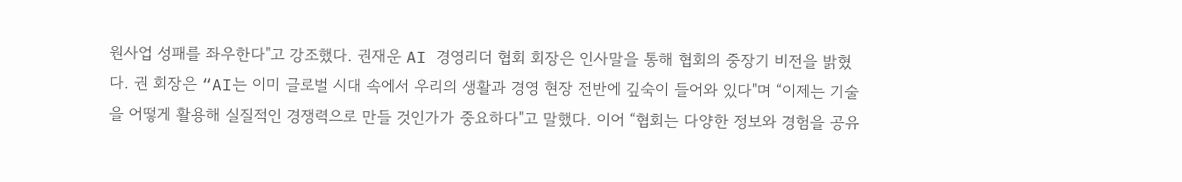원사업 성패를 좌우한다"고 강조했다. 권재운 AI 경영리더 협회 회장은 인사말을 통해 협회의 중장기 비전을 밝혔다. 권 회장은 “AI는 이미 글로벌 시대 속에서 우리의 생활과 경영 현장 전반에 깊숙이 들어와 있다"며 “이제는 기술을 어떻게 활용해 실질적인 경쟁력으로 만들 것인가가 중요하다"고 말했다. 이어 “협회는 다양한 정보와 경험을 공유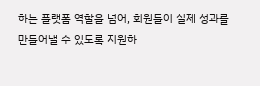하는 플랫폼 역할을 넘어, 회원들이 실제 성과를 만들어낼 수 있도록 지원하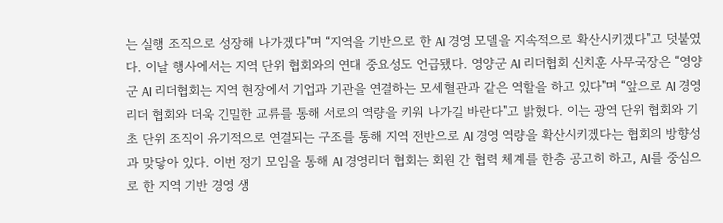는 실행 조직으로 성장해 나가겠다"며 “지역을 기반으로 한 AI 경영 모델을 지속적으로 확산시키겠다"고 덧붙였다. 이날 행사에서는 지역 단위 협회와의 연대 중요성도 언급됐다. 영양군 AI 리더협회 신치훈 사무국장은 “영양군 AI 리더협회는 지역 현장에서 기업과 기관을 연결하는 모세혈관과 같은 역할을 하고 있다"며 “앞으로 AI 경영리더 협회와 더욱 긴밀한 교류를 통해 서로의 역량을 키워 나가길 바란다"고 밝혔다. 이는 광역 단위 협회와 기초 단위 조직이 유기적으로 연결되는 구조를 통해 지역 전반으로 AI 경영 역량을 확산시키겠다는 협회의 방향성과 맞닿아 있다. 이번 정기 모임을 통해 AI 경영리더 협회는 회원 간 협력 체계를 한층 공고히 하고, AI를 중심으로 한 지역 기반 경영 생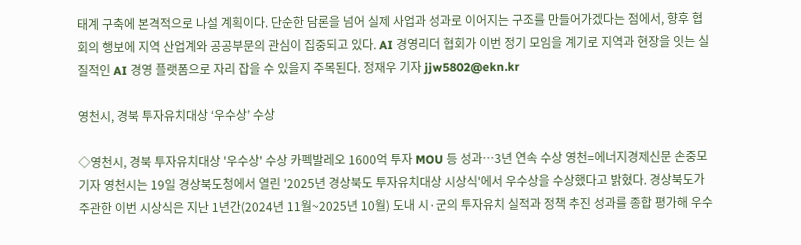태계 구축에 본격적으로 나설 계획이다. 단순한 담론을 넘어 실제 사업과 성과로 이어지는 구조를 만들어가겠다는 점에서, 향후 협회의 행보에 지역 산업계와 공공부문의 관심이 집중되고 있다. AI 경영리더 협회가 이번 정기 모임을 계기로 지역과 현장을 잇는 실질적인 AI 경영 플랫폼으로 자리 잡을 수 있을지 주목된다. 정재우 기자 jjw5802@ekn.kr

영천시, 경북 투자유치대상 ‘우수상’ 수상

◇영천시, 경북 투자유치대상 '우수상' 수상 카펙발레오 1600억 투자 MOU 등 성과…3년 연속 수상 영천=에너지경제신문 손중모기자 영천시는 19일 경상북도청에서 열린 '2025년 경상북도 투자유치대상 시상식'에서 우수상을 수상했다고 밝혔다. 경상북도가 주관한 이번 시상식은 지난 1년간(2024년 11월~2025년 10월) 도내 시·군의 투자유치 실적과 정책 추진 성과를 종합 평가해 우수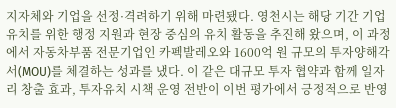지자체와 기업을 선정·격려하기 위해 마련됐다. 영천시는 해당 기간 기업 유치를 위한 행정 지원과 현장 중심의 유치 활동을 추진해 왔으며, 이 과정에서 자동차부품 전문기업인 카펙발레오와 1600억 원 규모의 투자양해각서(MOU)를 체결하는 성과를 냈다. 이 같은 대규모 투자 협약과 함께 일자리 창출 효과, 투자유치 시책 운영 전반이 이번 평가에서 긍정적으로 반영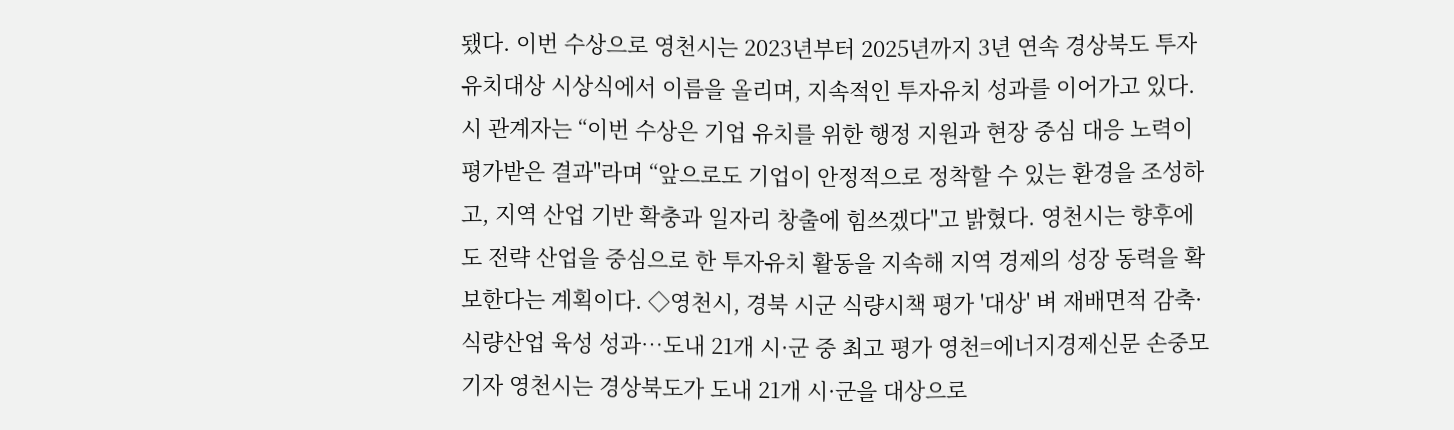됐다. 이번 수상으로 영천시는 2023년부터 2025년까지 3년 연속 경상북도 투자유치대상 시상식에서 이름을 올리며, 지속적인 투자유치 성과를 이어가고 있다. 시 관계자는 “이번 수상은 기업 유치를 위한 행정 지원과 현장 중심 대응 노력이 평가받은 결과"라며 “앞으로도 기업이 안정적으로 정착할 수 있는 환경을 조성하고, 지역 산업 기반 확충과 일자리 창출에 힘쓰겠다"고 밝혔다. 영천시는 향후에도 전략 산업을 중심으로 한 투자유치 활동을 지속해 지역 경제의 성장 동력을 확보한다는 계획이다. ◇영천시, 경북 시군 식량시책 평가 '대상' 벼 재배면적 감축·식량산업 육성 성과…도내 21개 시·군 중 최고 평가 영천=에너지경제신문 손중모기자 영천시는 경상북도가 도내 21개 시·군을 대상으로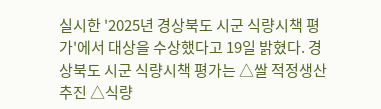실시한 '2025년 경상북도 시군 식량시책 평가'에서 대상을 수상했다고 19일 밝혔다. 경상북도 시군 식량시책 평가는 △쌀 적정생산 추진 △식량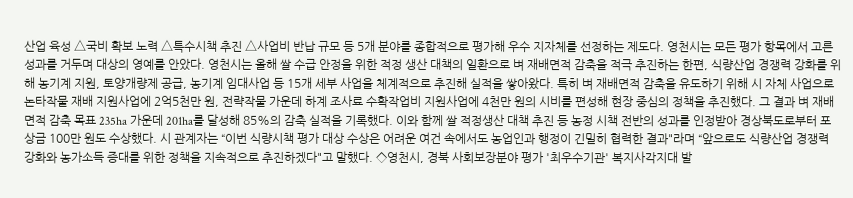산업 육성 △국비 확보 노력 △특수시책 추진 △사업비 반납 규모 등 5개 분야를 종합적으로 평가해 우수 지자체를 선정하는 제도다. 영천시는 모든 평가 항목에서 고른 성과를 거두며 대상의 영예를 안았다. 영천시는 올해 쌀 수급 안정을 위한 적정 생산 대책의 일환으로 벼 재배면적 감축을 적극 추진하는 한편, 식량산업 경쟁력 강화를 위해 농기계 지원, 토양개량제 공급, 농기계 임대사업 등 15개 세부 사업을 체계적으로 추진해 실적을 쌓아왔다. 특히 벼 재배면적 감축을 유도하기 위해 시 자체 사업으로 논타작물 재배 지원사업에 2억5천만 원, 전략작물 가운데 하계 조사료 수확작업비 지원사업에 4천만 원의 시비를 편성해 현장 중심의 정책을 추진했다. 그 결과 벼 재배면적 감축 목표 235ha 가운데 201ha를 달성해 85%의 감축 실적을 기록했다. 이와 함께 쌀 적정생산 대책 추진 등 농정 시책 전반의 성과를 인정받아 경상북도로부터 포상금 100만 원도 수상했다. 시 관계자는 “이번 식량시책 평가 대상 수상은 어려운 여건 속에서도 농업인과 행정이 긴밀히 협력한 결과"라며 “앞으로도 식량산업 경쟁력 강화와 농가소득 증대를 위한 정책을 지속적으로 추진하겠다"고 말했다. ◇영천시, 경북 사회보장분야 평가 '최우수기관' 복지사각지대 발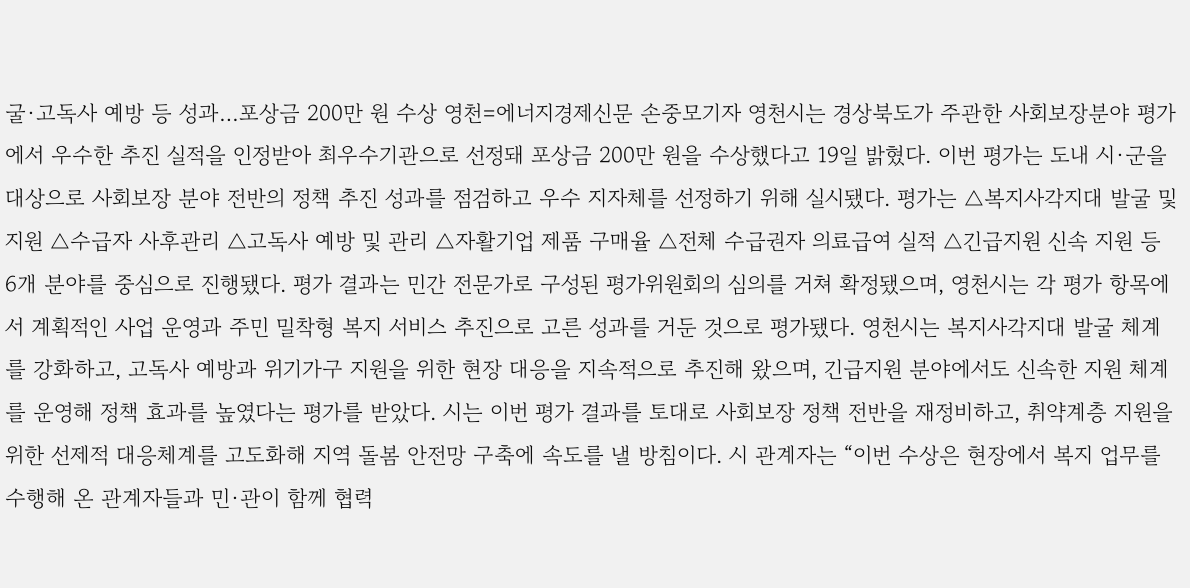굴·고독사 예방 등 성과…포상금 200만 원 수상 영천=에너지경제신문 손중모기자 영천시는 경상북도가 주관한 사회보장분야 평가에서 우수한 추진 실적을 인정받아 최우수기관으로 선정돼 포상금 200만 원을 수상했다고 19일 밝혔다. 이번 평가는 도내 시·군을 대상으로 사회보장 분야 전반의 정책 추진 성과를 점검하고 우수 지자체를 선정하기 위해 실시됐다. 평가는 △복지사각지대 발굴 및 지원 △수급자 사후관리 △고독사 예방 및 관리 △자활기업 제품 구매율 △전체 수급권자 의료급여 실적 △긴급지원 신속 지원 등 6개 분야를 중심으로 진행됐다. 평가 결과는 민간 전문가로 구성된 평가위원회의 심의를 거쳐 확정됐으며, 영천시는 각 평가 항목에서 계획적인 사업 운영과 주민 밀착형 복지 서비스 추진으로 고른 성과를 거둔 것으로 평가됐다. 영천시는 복지사각지대 발굴 체계를 강화하고, 고독사 예방과 위기가구 지원을 위한 현장 대응을 지속적으로 추진해 왔으며, 긴급지원 분야에서도 신속한 지원 체계를 운영해 정책 효과를 높였다는 평가를 받았다. 시는 이번 평가 결과를 토대로 사회보장 정책 전반을 재정비하고, 취약계층 지원을 위한 선제적 대응체계를 고도화해 지역 돌봄 안전망 구축에 속도를 낼 방침이다. 시 관계자는 “이번 수상은 현장에서 복지 업무를 수행해 온 관계자들과 민·관이 함께 협력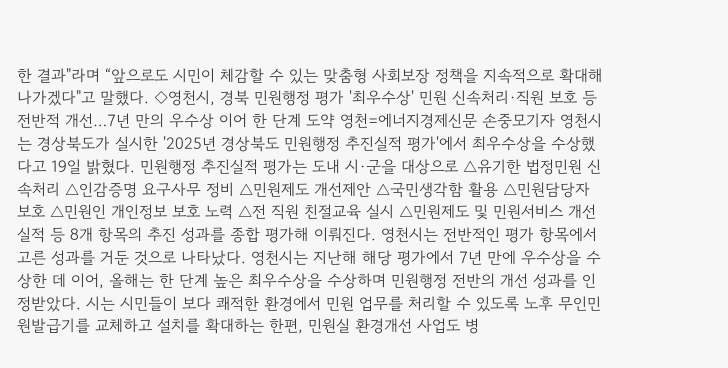한 결과"라며 “앞으로도 시민이 체감할 수 있는 맞춤형 사회보장 정책을 지속적으로 확대해 나가겠다"고 말했다. ◇영천시, 경북 민원행정 평가 '최우수상' 민원 신속처리·직원 보호 등 전반적 개선…7년 만의 우수상 이어 한 단계 도약 영천=에너지경제신문 손중모기자 영천시는 경상북도가 실시한 '2025년 경상북도 민원행정 추진실적 평가'에서 최우수상을 수상했다고 19일 밝혔다. 민원행정 추진실적 평가는 도내 시·군을 대상으로 △유기한 법정민원 신속처리 △인감증명 요구사무 정비 △민원제도 개선제안 △국민생각함 활용 △민원담당자 보호 △민원인 개인정보 보호 노력 △전 직원 친절교육 실시 △민원제도 및 민원서비스 개선 실적 등 8개 항목의 추진 성과를 종합 평가해 이뤄진다. 영천시는 전반적인 평가 항목에서 고른 성과를 거둔 것으로 나타났다. 영천시는 지난해 해당 평가에서 7년 만에 우수상을 수상한 데 이어, 올해는 한 단계 높은 최우수상을 수상하며 민원행정 전반의 개선 성과를 인정받았다. 시는 시민들이 보다 쾌적한 환경에서 민원 업무를 처리할 수 있도록 노후 무인민원발급기를 교체하고 설치를 확대하는 한편, 민원실 환경개선 사업도 병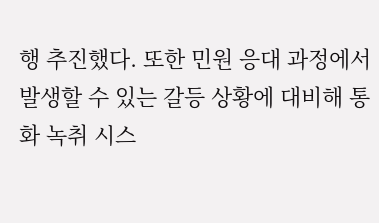행 추진했다. 또한 민원 응대 과정에서 발생할 수 있는 갈등 상황에 대비해 통화 녹취 시스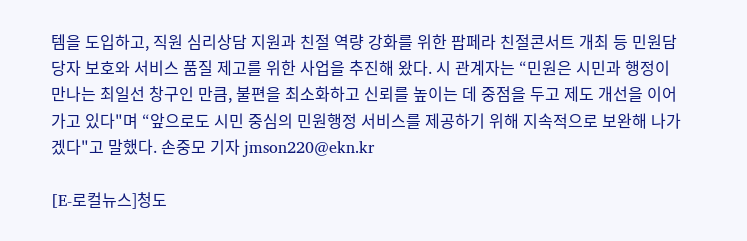템을 도입하고, 직원 심리상담 지원과 친절 역량 강화를 위한 팝페라 친절콘서트 개최 등 민원담당자 보호와 서비스 품질 제고를 위한 사업을 추진해 왔다. 시 관계자는 “민원은 시민과 행정이 만나는 최일선 창구인 만큼, 불편을 최소화하고 신뢰를 높이는 데 중점을 두고 제도 개선을 이어가고 있다"며 “앞으로도 시민 중심의 민원행정 서비스를 제공하기 위해 지속적으로 보완해 나가겠다"고 말했다. 손중모 기자 jmson220@ekn.kr

[E-로컬뉴스]청도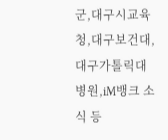군,대구시교육청,대구보건대,대구가톨릭대병원,iM뱅크 소식 등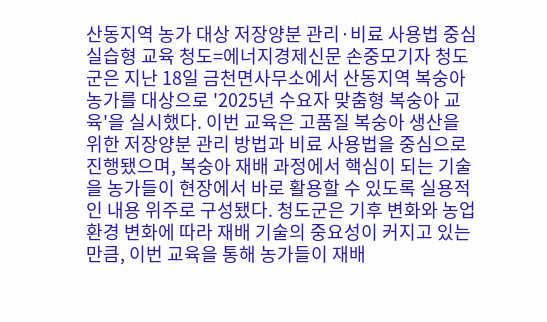산동지역 농가 대상 저장양분 관리·비료 사용법 중심 실습형 교육 청도=에너지경제신문 손중모기자 청도군은 지난 18일 금천면사무소에서 산동지역 복숭아 농가를 대상으로 '2025년 수요자 맞춤형 복숭아 교육'을 실시했다. 이번 교육은 고품질 복숭아 생산을 위한 저장양분 관리 방법과 비료 사용법을 중심으로 진행됐으며, 복숭아 재배 과정에서 핵심이 되는 기술을 농가들이 현장에서 바로 활용할 수 있도록 실용적인 내용 위주로 구성됐다. 청도군은 기후 변화와 농업 환경 변화에 따라 재배 기술의 중요성이 커지고 있는 만큼, 이번 교육을 통해 농가들이 재배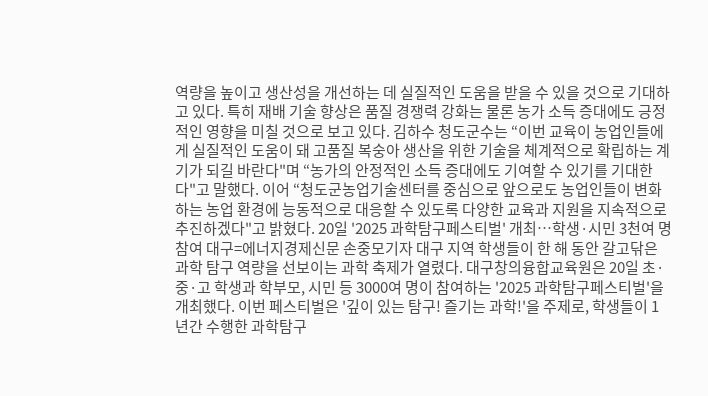역량을 높이고 생산성을 개선하는 데 실질적인 도움을 받을 수 있을 것으로 기대하고 있다. 특히 재배 기술 향상은 품질 경쟁력 강화는 물론 농가 소득 증대에도 긍정적인 영향을 미칠 것으로 보고 있다. 김하수 청도군수는 “이번 교육이 농업인들에게 실질적인 도움이 돼 고품질 복숭아 생산을 위한 기술을 체계적으로 확립하는 계기가 되길 바란다"며 “농가의 안정적인 소득 증대에도 기여할 수 있기를 기대한다"고 말했다. 이어 “청도군농업기술센터를 중심으로 앞으로도 농업인들이 변화하는 농업 환경에 능동적으로 대응할 수 있도록 다양한 교육과 지원을 지속적으로 추진하겠다"고 밝혔다. 20일 '2025 과학탐구페스티벌' 개최…학생·시민 3천여 명 참여 대구=에너지경제신문 손중모기자 대구 지역 학생들이 한 해 동안 갈고닦은 과학 탐구 역량을 선보이는 과학 축제가 열렸다. 대구창의융합교육원은 20일 초·중·고 학생과 학부모, 시민 등 3000여 명이 참여하는 '2025 과학탐구페스티벌'을 개최했다. 이번 페스티벌은 '깊이 있는 탐구! 즐기는 과학!'을 주제로, 학생들이 1년간 수행한 과학탐구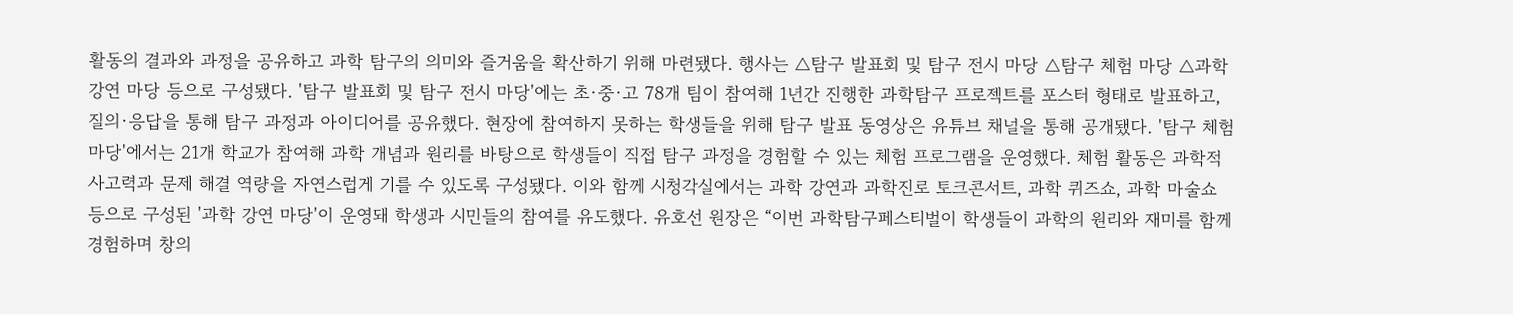활동의 결과와 과정을 공유하고 과학 탐구의 의미와 즐거움을 확산하기 위해 마련됐다. 행사는 △탐구 발표회 및 탐구 전시 마당 △탐구 체험 마당 △과학 강연 마당 등으로 구성됐다. '탐구 발표회 및 탐구 전시 마당'에는 초·중·고 78개 팀이 참여해 1년간 진행한 과학탐구 프로젝트를 포스터 형태로 발표하고, 질의·응답을 통해 탐구 과정과 아이디어를 공유했다. 현장에 참여하지 못하는 학생들을 위해 탐구 발표 동영상은 유튜브 채널을 통해 공개됐다. '탐구 체험 마당'에서는 21개 학교가 참여해 과학 개념과 원리를 바탕으로 학생들이 직접 탐구 과정을 경험할 수 있는 체험 프로그램을 운영했다. 체험 활동은 과학적 사고력과 문제 해결 역량을 자연스럽게 기를 수 있도록 구성됐다. 이와 함께 시청각실에서는 과학 강연과 과학진로 토크콘서트, 과학 퀴즈쇼, 과학 마술쇼 등으로 구성된 '과학 강연 마당'이 운영돼 학생과 시민들의 참여를 유도했다. 유호선 원장은 “이번 과학탐구페스티벌이 학생들이 과학의 원리와 재미를 함께 경험하며 창의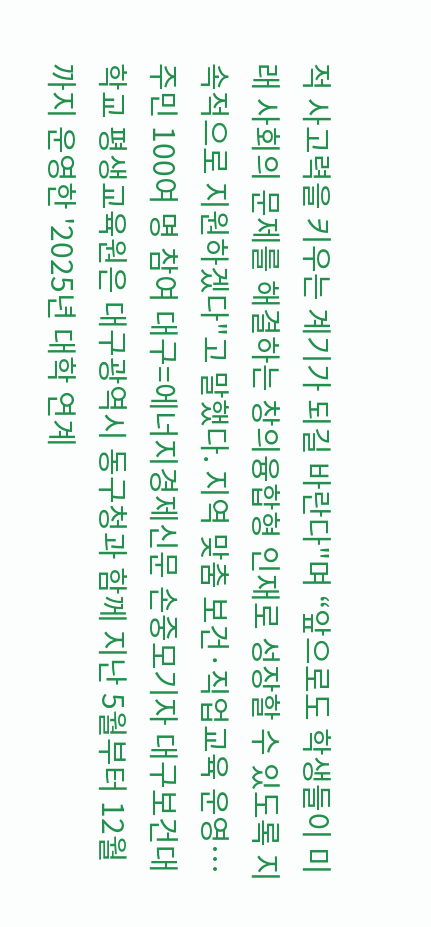적 사고력을 키우는 계기가 되길 바란다"며 “앞으로도 학생들이 미래 사회의 문제를 해결하는 창의융합형 인재로 성장할 수 있도록 지속적으로 지원하겠다"고 말했다. 지역 맞춤 보건·직업교육 운영…주민 100여 명 참여 대구=에너지경제신문 손중모기자 대구보건대학교 평생교육원은 대구광역시 동구청과 함께 지난 5월부터 12월까지 운영한 '2025년 대학 연계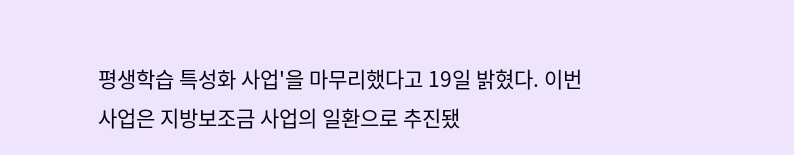평생학습 특성화 사업'을 마무리했다고 19일 밝혔다. 이번 사업은 지방보조금 사업의 일환으로 추진됐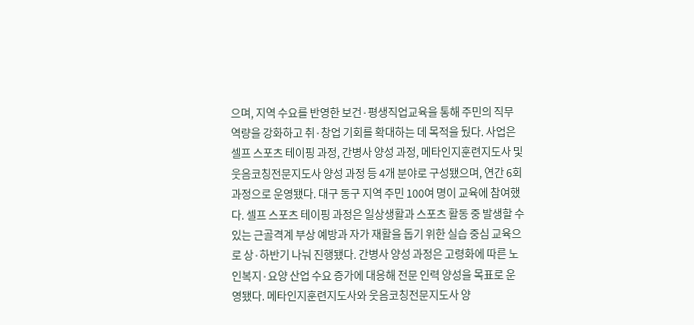으며, 지역 수요를 반영한 보건·평생직업교육을 통해 주민의 직무 역량을 강화하고 취·창업 기회를 확대하는 데 목적을 뒀다. 사업은 셀프 스포츠 테이핑 과정, 간병사 양성 과정, 메타인지훈련지도사 및 웃음코칭전문지도사 양성 과정 등 4개 분야로 구성됐으며, 연간 6회 과정으로 운영됐다. 대구 동구 지역 주민 100여 명이 교육에 참여했다. 셀프 스포츠 테이핑 과정은 일상생활과 스포츠 활동 중 발생할 수 있는 근골격계 부상 예방과 자가 재활을 돕기 위한 실습 중심 교육으로 상·하반기 나눠 진행됐다. 간병사 양성 과정은 고령화에 따른 노인복지·요양 산업 수요 증가에 대응해 전문 인력 양성을 목표로 운영됐다. 메타인지훈련지도사와 웃음코칭전문지도사 양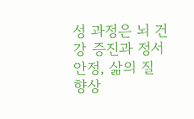성 과정은 뇌 건강 증진과 정서 안정, 삶의 질 향상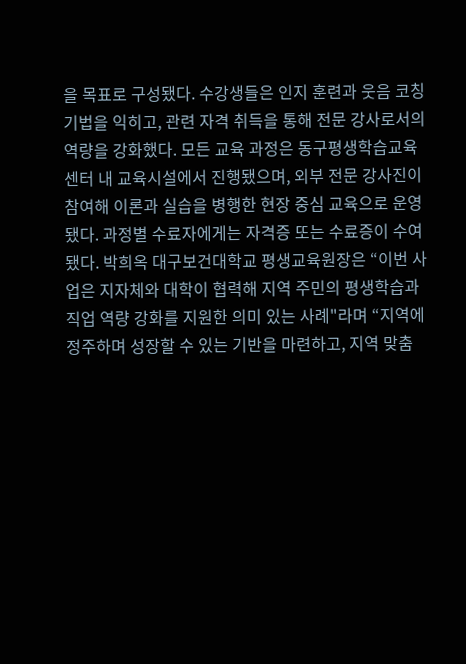을 목표로 구성됐다. 수강생들은 인지 훈련과 웃음 코칭 기법을 익히고, 관련 자격 취득을 통해 전문 강사로서의 역량을 강화했다. 모든 교육 과정은 동구평생학습교육센터 내 교육시설에서 진행됐으며, 외부 전문 강사진이 참여해 이론과 실습을 병행한 현장 중심 교육으로 운영됐다. 과정별 수료자에게는 자격증 또는 수료증이 수여됐다. 박희옥 대구보건대학교 평생교육원장은 “이번 사업은 지자체와 대학이 협력해 지역 주민의 평생학습과 직업 역량 강화를 지원한 의미 있는 사례"라며 “지역에 정주하며 성장할 수 있는 기반을 마련하고, 지역 맞춤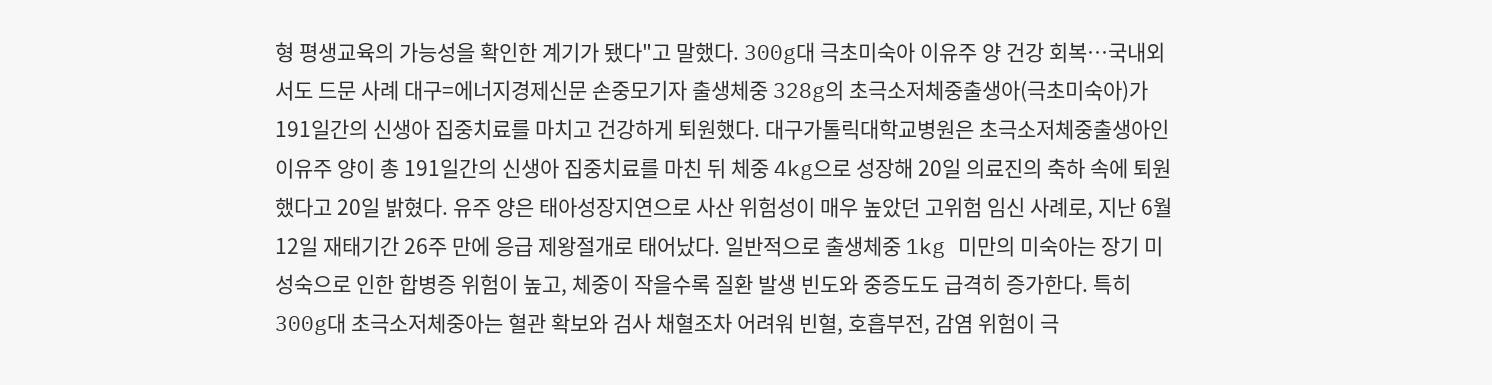형 평생교육의 가능성을 확인한 계기가 됐다"고 말했다. 300g대 극초미숙아 이유주 양 건강 회복…국내외서도 드문 사례 대구=에너지경제신문 손중모기자 출생체중 328g의 초극소저체중출생아(극초미숙아)가 191일간의 신생아 집중치료를 마치고 건강하게 퇴원했다. 대구가톨릭대학교병원은 초극소저체중출생아인 이유주 양이 총 191일간의 신생아 집중치료를 마친 뒤 체중 4kg으로 성장해 20일 의료진의 축하 속에 퇴원했다고 20일 밝혔다. 유주 양은 태아성장지연으로 사산 위험성이 매우 높았던 고위험 임신 사례로, 지난 6월 12일 재태기간 26주 만에 응급 제왕절개로 태어났다. 일반적으로 출생체중 1kg 미만의 미숙아는 장기 미성숙으로 인한 합병증 위험이 높고, 체중이 작을수록 질환 발생 빈도와 중증도도 급격히 증가한다. 특히 300g대 초극소저체중아는 혈관 확보와 검사 채혈조차 어려워 빈혈, 호흡부전, 감염 위험이 극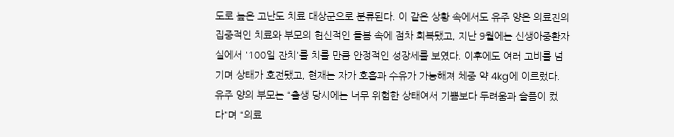도로 높은 고난도 치료 대상군으로 분류된다. 이 같은 상황 속에서도 유주 양은 의료진의 집중적인 치료와 부모의 헌신적인 돌봄 속에 점차 회복됐고, 지난 9월에는 신생아중환자실에서 '100일 잔치'를 치를 만큼 안정적인 성장세를 보였다. 이후에도 여러 고비를 넘기며 상태가 호전됐고, 현재는 자가 호흡과 수유가 가능해져 체중 약 4kg에 이르렀다. 유주 양의 부모는 “출생 당시에는 너무 위험한 상태여서 기쁨보다 두려움과 슬픔이 컸다"며 “의료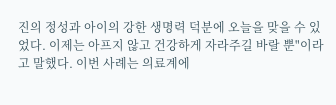진의 정성과 아이의 강한 생명력 덕분에 오늘을 맞을 수 있었다. 이제는 아프지 않고 건강하게 자라주길 바랄 뿐"이라고 말했다. 이번 사례는 의료계에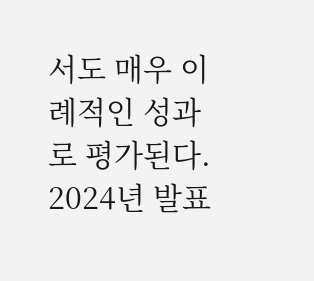서도 매우 이례적인 성과로 평가된다. 2024년 발표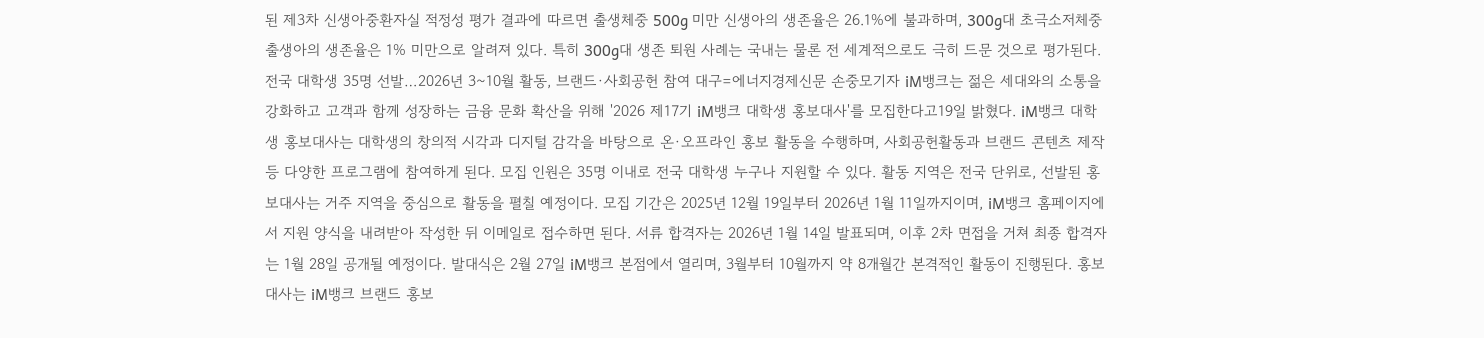된 제3차 신생아중환자실 적정성 평가 결과에 따르면 출생체중 500g 미만 신생아의 생존율은 26.1%에 불과하며, 300g대 초극소저체중출생아의 생존율은 1% 미만으로 알려져 있다. 특히 300g대 생존 퇴원 사례는 국내는 물론 전 세계적으로도 극히 드문 것으로 평가된다. 전국 대학생 35명 선발…2026년 3~10월 활동, 브랜드·사회공헌 참여 대구=에너지경제신문 손중모기자 iM뱅크는 젊은 세대와의 소통을 강화하고 고객과 함께 성장하는 금융 문화 확산을 위해 '2026 제17기 iM뱅크 대학생 홍보대사'를 모집한다고19일 밝혔다. iM뱅크 대학생 홍보대사는 대학생의 창의적 시각과 디지털 감각을 바탕으로 온·오프라인 홍보 활동을 수행하며, 사회공헌활동과 브랜드 콘텐츠 제작 등 다양한 프로그램에 참여하게 된다. 모집 인원은 35명 이내로 전국 대학생 누구나 지원할 수 있다. 활동 지역은 전국 단위로, 선발된 홍보대사는 거주 지역을 중심으로 활동을 펼칠 예정이다. 모집 기간은 2025년 12월 19일부터 2026년 1월 11일까지이며, iM뱅크 홈페이지에서 지원 양식을 내려받아 작성한 뒤 이메일로 접수하면 된다. 서류 합격자는 2026년 1월 14일 발표되며, 이후 2차 면접을 거쳐 최종 합격자는 1월 28일 공개될 예정이다. 발대식은 2월 27일 iM뱅크 본점에서 열리며, 3월부터 10월까지 약 8개월간 본격적인 활동이 진행된다. 홍보대사는 iM뱅크 브랜드 홍보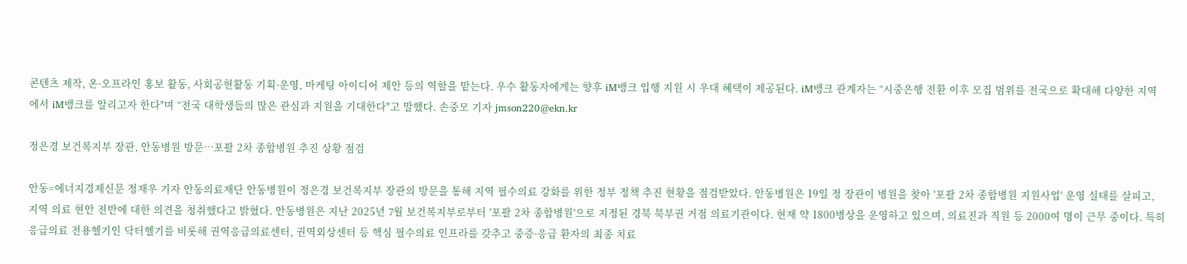콘텐츠 제작, 온·오프라인 홍보 활동, 사회공헌활동 기획·운영, 마케팅 아이디어 제안 등의 역할을 맡는다. 우수 활동자에게는 향후 iM뱅크 입행 지원 시 우대 혜택이 제공된다. iM뱅크 관계자는 “시중은행 전환 이후 모집 범위를 전국으로 확대해 다양한 지역에서 iM뱅크를 알리고자 한다"며 “전국 대학생들의 많은 관심과 지원을 기대한다"고 말했다. 손중모 기자 jmson220@ekn.kr

정은경 보건복지부 장관, 안동병원 방문…포괄 2차 종합병원 추진 상황 점검

안동=에너지경제신문 정재우 기자 안동의료재단 안동병원이 정은경 보건복지부 장관의 방문을 통해 지역 필수의료 강화를 위한 정부 정책 추진 현황을 점검받았다. 안동병원은 19일 정 장관이 병원을 찾아 '포괄 2차 종합병원 지원사업' 운영 실태를 살피고, 지역 의료 현안 전반에 대한 의견을 청취했다고 밝혔다. 안동병원은 지난 2025년 7월 보건복지부로부터 '포괄 2차 종합병원'으로 지정된 경북 북부권 거점 의료기관이다. 현재 약 1800병상을 운영하고 있으며, 의료진과 직원 등 2000여 명이 근무 중이다. 특히 응급의료 전용헬기인 닥터헬기를 비롯해 권역응급의료센터, 권역외상센터 등 핵심 필수의료 인프라를 갖추고 중증·응급 환자의 최종 치료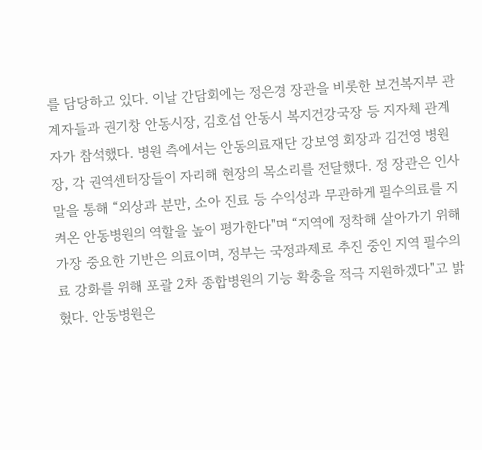를 담당하고 있다. 이날 간담회에는 정은경 장관을 비롯한 보건복지부 관계자들과 권기창 안동시장, 김호섭 안동시 복지건강국장 등 지자체 관계자가 참석했다. 병원 측에서는 안동의료재단 강보영 회장과 김건영 병원장, 각 권역센터장들이 자리해 현장의 목소리를 전달했다. 정 장관은 인사말을 통해 “외상과 분만, 소아 진료 등 수익성과 무관하게 필수의료를 지켜온 안동병원의 역할을 높이 평가한다"며 “지역에 정착해 살아가기 위해 가장 중요한 기반은 의료이며, 정부는 국정과제로 추진 중인 지역 필수의료 강화를 위해 포괄 2차 종합병원의 기능 확충을 적극 지원하겠다"고 밝혔다. 안동병원은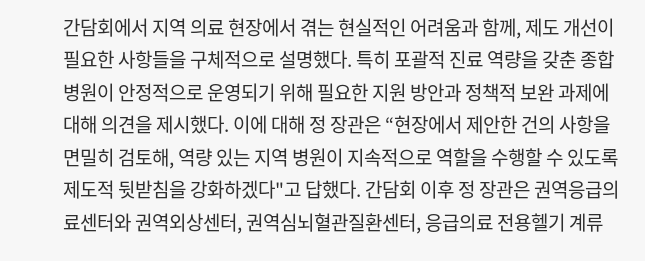간담회에서 지역 의료 현장에서 겪는 현실적인 어려움과 함께, 제도 개선이 필요한 사항들을 구체적으로 설명했다. 특히 포괄적 진료 역량을 갖춘 종합병원이 안정적으로 운영되기 위해 필요한 지원 방안과 정책적 보완 과제에 대해 의견을 제시했다. 이에 대해 정 장관은 “현장에서 제안한 건의 사항을 면밀히 검토해, 역량 있는 지역 병원이 지속적으로 역할을 수행할 수 있도록 제도적 뒷받침을 강화하겠다"고 답했다. 간담회 이후 정 장관은 권역응급의료센터와 권역외상센터, 권역심뇌혈관질환센터, 응급의료 전용헬기 계류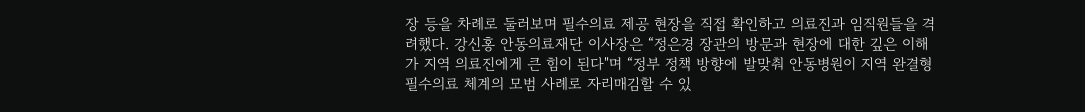장 등을 차례로 둘러보며 필수의료 제공 현장을 직접 확인하고 의료진과 임직원들을 격려했다. 강신홍 안동의료재단 이사장은 “정은경 장관의 방문과 현장에 대한 깊은 이해가 지역 의료진에게 큰 힘이 된다"며 “정부 정책 방향에 발맞춰 안동병원이 지역 완결형 필수의료 체계의 모범 사례로 자리매김할 수 있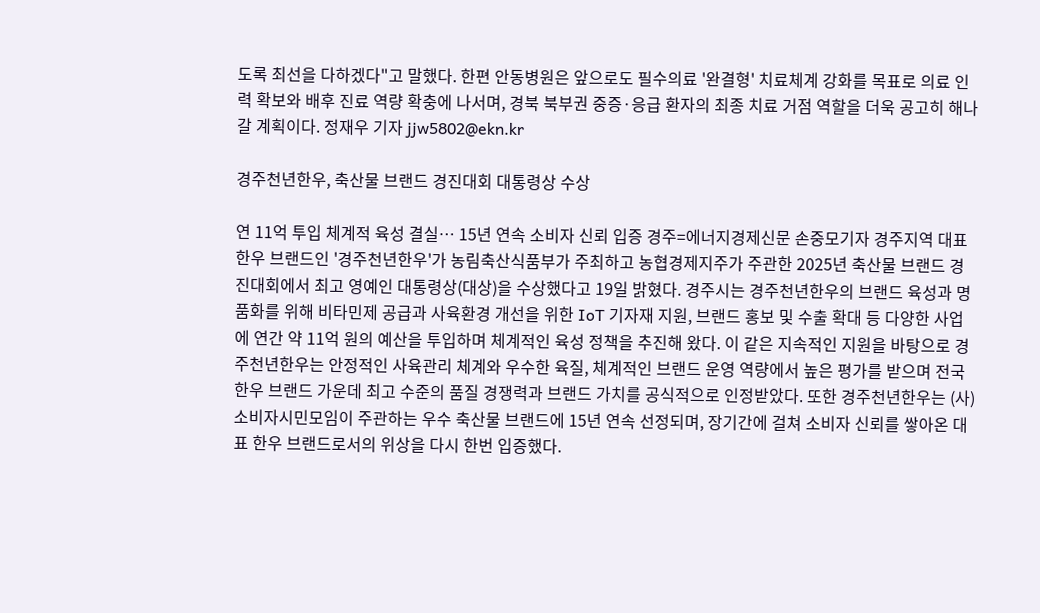도록 최선을 다하겠다"고 말했다. 한편 안동병원은 앞으로도 필수의료 '완결형' 치료체계 강화를 목표로 의료 인력 확보와 배후 진료 역량 확충에 나서며, 경북 북부권 중증·응급 환자의 최종 치료 거점 역할을 더욱 공고히 해나갈 계획이다. 정재우 기자 jjw5802@ekn.kr

경주천년한우, 축산물 브랜드 경진대회 대통령상 수상

연 11억 투입 체계적 육성 결실… 15년 연속 소비자 신뢰 입증 경주=에너지경제신문 손중모기자 경주지역 대표 한우 브랜드인 '경주천년한우'가 농림축산식품부가 주최하고 농협경제지주가 주관한 2025년 축산물 브랜드 경진대회에서 최고 영예인 대통령상(대상)을 수상했다고 19일 밝혔다. 경주시는 경주천년한우의 브랜드 육성과 명품화를 위해 비타민제 공급과 사육환경 개선을 위한 IoT 기자재 지원, 브랜드 홍보 및 수출 확대 등 다양한 사업에 연간 약 11억 원의 예산을 투입하며 체계적인 육성 정책을 추진해 왔다. 이 같은 지속적인 지원을 바탕으로 경주천년한우는 안정적인 사육관리 체계와 우수한 육질, 체계적인 브랜드 운영 역량에서 높은 평가를 받으며 전국 한우 브랜드 가운데 최고 수준의 품질 경쟁력과 브랜드 가치를 공식적으로 인정받았다. 또한 경주천년한우는 (사)소비자시민모임이 주관하는 우수 축산물 브랜드에 15년 연속 선정되며, 장기간에 걸쳐 소비자 신뢰를 쌓아온 대표 한우 브랜드로서의 위상을 다시 한번 입증했다.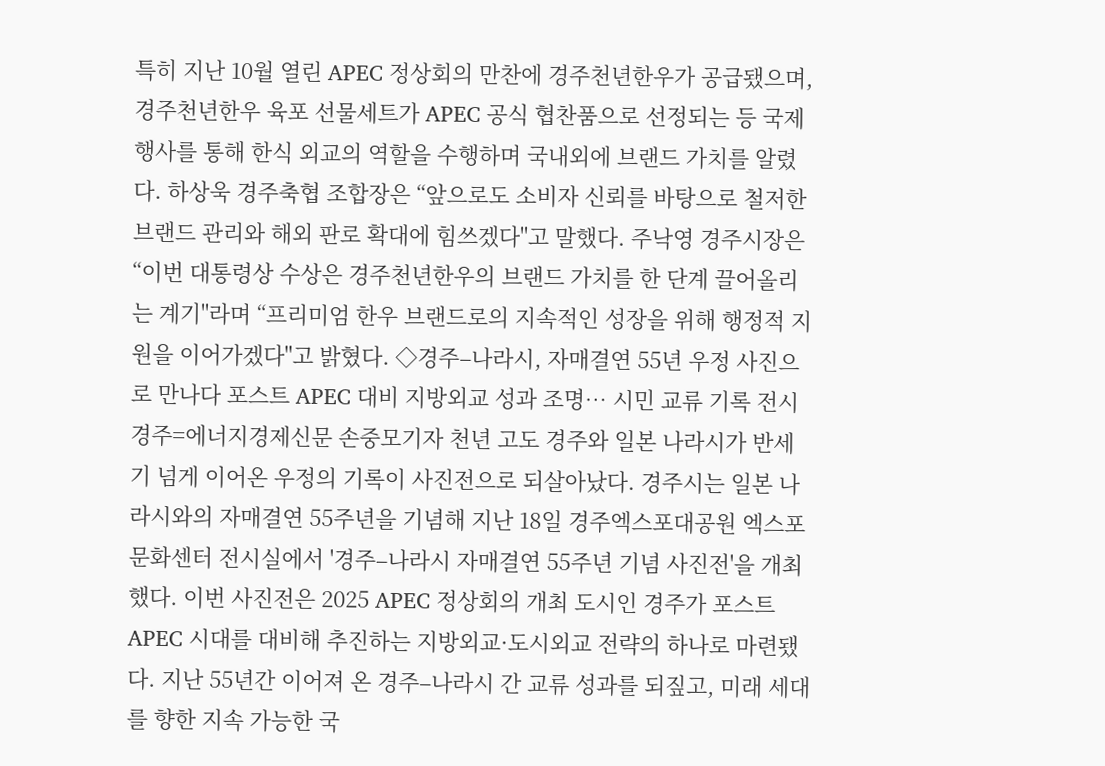특히 지난 10월 열린 APEC 정상회의 만찬에 경주천년한우가 공급됐으며, 경주천년한우 육포 선물세트가 APEC 공식 협찬품으로 선정되는 등 국제행사를 통해 한식 외교의 역할을 수행하며 국내외에 브랜드 가치를 알렸다. 하상욱 경주축협 조합장은 “앞으로도 소비자 신뢰를 바탕으로 철저한 브랜드 관리와 해외 판로 확대에 힘쓰겠다"고 말했다. 주낙영 경주시장은 “이번 대통령상 수상은 경주천년한우의 브랜드 가치를 한 단계 끌어올리는 계기"라며 “프리미엄 한우 브랜드로의 지속적인 성장을 위해 행정적 지원을 이어가겠다"고 밝혔다. ◇경주–나라시, 자매결연 55년 우정 사진으로 만나다 포스트 APEC 대비 지방외교 성과 조명… 시민 교류 기록 전시 경주=에너지경제신문 손중모기자 천년 고도 경주와 일본 나라시가 반세기 넘게 이어온 우정의 기록이 사진전으로 되살아났다. 경주시는 일본 나라시와의 자매결연 55주년을 기념해 지난 18일 경주엑스포대공원 엑스포문화센터 전시실에서 '경주–나라시 자매결연 55주년 기념 사진전'을 개최했다. 이번 사진전은 2025 APEC 정상회의 개최 도시인 경주가 포스트 APEC 시대를 대비해 추진하는 지방외교·도시외교 전략의 하나로 마련됐다. 지난 55년간 이어져 온 경주–나라시 간 교류 성과를 되짚고, 미래 세대를 향한 지속 가능한 국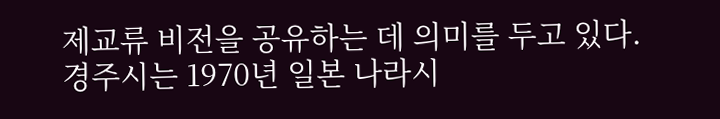제교류 비전을 공유하는 데 의미를 두고 있다. 경주시는 1970년 일본 나라시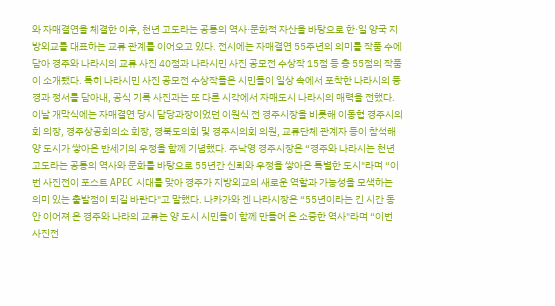와 자매결연을 체결한 이후, 천년 고도라는 공통의 역사·문화적 자산을 바탕으로 한·일 양국 지방외교를 대표하는 교류 관계를 이어오고 있다. 전시에는 자매결연 55주년의 의미를 작품 수에 담아 경주와 나라시의 교류 사진 40점과 나라시민 사진 공모전 수상작 15점 등 총 55점의 작품이 소개됐다. 특히 나라시민 사진 공모전 수상작들은 시민들이 일상 속에서 포착한 나라시의 풍경과 정서를 담아내, 공식 기록 사진과는 또 다른 시각에서 자매도시 나라시의 매력을 전했다. 이날 개막식에는 자매결연 당시 담당과장이었던 이원식 전 경주시장을 비롯해 이동협 경주시의회 의장, 경주상공회의소 회장, 경북도의회 및 경주시의회 의원, 교류단체 관계자 등이 참석해 양 도시가 쌓아온 반세기의 우정을 함께 기념했다. 주낙영 경주시장은 “경주와 나라시는 천년 고도라는 공통의 역사와 문화를 바탕으로 55년간 신뢰와 우정을 쌓아온 특별한 도시"라며 “이번 사진전이 포스트 APEC 시대를 맞아 경주가 지방외교의 새로운 역할과 가능성을 모색하는 의미 있는 출발점이 되길 바란다"고 말했다. 나카가와 겐 나라시장은 “55년이라는 긴 시간 동안 이어져 온 경주와 나라의 교류는 양 도시 시민들이 함께 만들어 온 소중한 역사"라며 “이번 사진전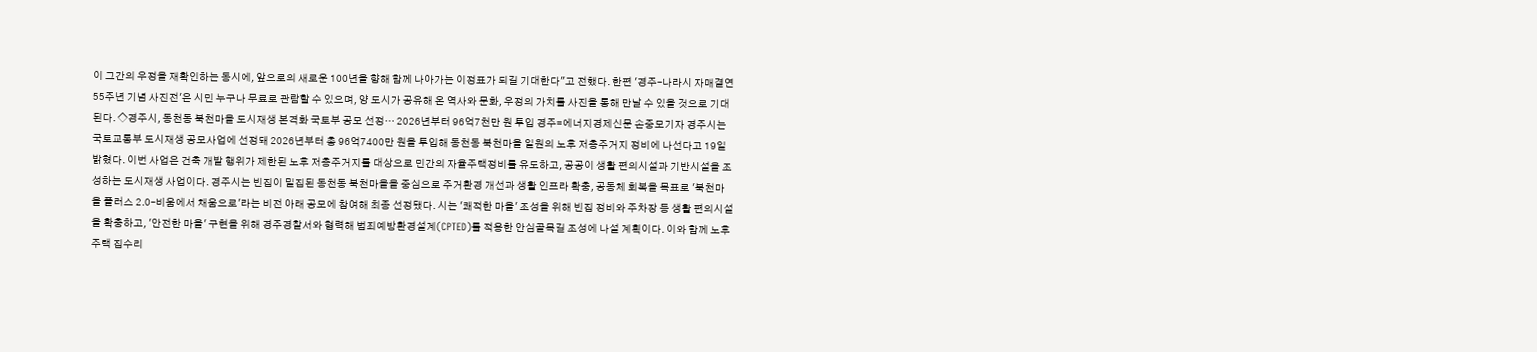이 그간의 우정을 재확인하는 동시에, 앞으로의 새로운 100년을 향해 함께 나아가는 이정표가 되길 기대한다"고 전했다. 한편 '경주–나라시 자매결연 55주년 기념 사진전'은 시민 누구나 무료로 관람할 수 있으며, 양 도시가 공유해 온 역사와 문화, 우정의 가치를 사진을 통해 만날 수 있을 것으로 기대된다. ◇경주시, 동천동 북천마을 도시재생 본격화 국토부 공모 선정… 2026년부터 96억7천만 원 투입 경주=에너지경제신문 손중모기자 경주시는 국토교통부 도시재생 공모사업에 선정돼 2026년부터 총 96억7400만 원을 투입해 동천동 북천마을 일원의 노후 저층주거지 정비에 나선다고 19일 밝혔다. 이번 사업은 건축 개발 행위가 제한된 노후 저층주거지를 대상으로 민간의 자율주택정비를 유도하고, 공공이 생활 편의시설과 기반시설을 조성하는 도시재생 사업이다. 경주시는 빈집이 밀집된 동천동 북천마을을 중심으로 주거환경 개선과 생활 인프라 확충, 공동체 회복을 목표로 '북천마을 플러스 2.0–비움에서 채움으로'라는 비전 아래 공모에 참여해 최종 선정됐다. 시는 '쾌적한 마을' 조성을 위해 빈집 정비와 주차장 등 생활 편의시설을 확충하고, '안전한 마을' 구현을 위해 경주경찰서와 협력해 범죄예방환경설계(CPTED)를 적용한 안심골목길 조성에 나설 계획이다. 이와 함께 노후주택 집수리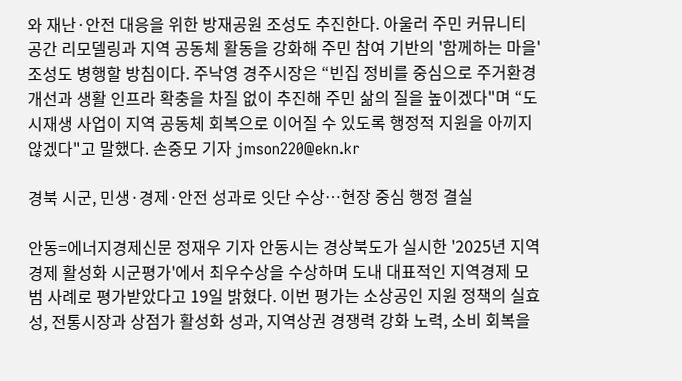와 재난·안전 대응을 위한 방재공원 조성도 추진한다. 아울러 주민 커뮤니티 공간 리모델링과 지역 공동체 활동을 강화해 주민 참여 기반의 '함께하는 마을' 조성도 병행할 방침이다. 주낙영 경주시장은 “빈집 정비를 중심으로 주거환경 개선과 생활 인프라 확충을 차질 없이 추진해 주민 삶의 질을 높이겠다"며 “도시재생 사업이 지역 공동체 회복으로 이어질 수 있도록 행정적 지원을 아끼지 않겠다"고 말했다. 손중모 기자 jmson220@ekn.kr

경북 시군, 민생·경제·안전 성과로 잇단 수상…현장 중심 행정 결실

안동=에너지경제신문 정재우 기자 안동시는 경상북도가 실시한 '2025년 지역경제 활성화 시군평가'에서 최우수상을 수상하며 도내 대표적인 지역경제 모범 사례로 평가받았다고 19일 밝혔다. 이번 평가는 소상공인 지원 정책의 실효성, 전통시장과 상점가 활성화 성과, 지역상권 경쟁력 강화 노력, 소비 회복을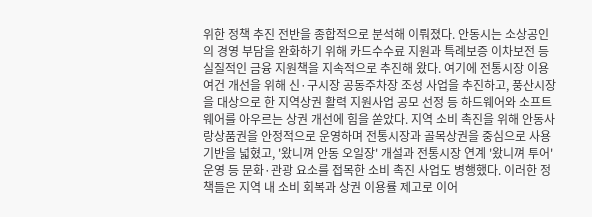위한 정책 추진 전반을 종합적으로 분석해 이뤄졌다. 안동시는 소상공인의 경영 부담을 완화하기 위해 카드수수료 지원과 특례보증 이차보전 등 실질적인 금융 지원책을 지속적으로 추진해 왔다. 여기에 전통시장 이용 여건 개선을 위해 신·구시장 공동주차장 조성 사업을 추진하고, 풍산시장을 대상으로 한 지역상권 활력 지원사업 공모 선정 등 하드웨어와 소프트웨어를 아우르는 상권 개선에 힘을 쏟았다. 지역 소비 촉진을 위해 안동사랑상품권을 안정적으로 운영하며 전통시장과 골목상권을 중심으로 사용 기반을 넓혔고, '왔니껴 안동 오일장' 개설과 전통시장 연계 '왔니껴 투어' 운영 등 문화·관광 요소를 접목한 소비 촉진 사업도 병행했다. 이러한 정책들은 지역 내 소비 회복과 상권 이용률 제고로 이어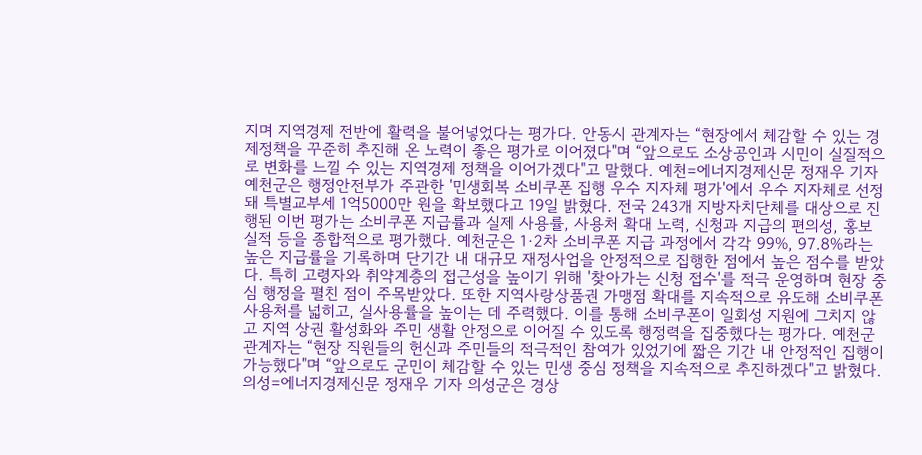지며 지역경제 전반에 활력을 불어넣었다는 평가다. 안동시 관계자는 “현장에서 체감할 수 있는 경제정책을 꾸준히 추진해 온 노력이 좋은 평가로 이어졌다"며 “앞으로도 소상공인과 시민이 실질적으로 변화를 느낄 수 있는 지역경제 정책을 이어가겠다"고 말했다. 예천=에너지경제신문 정재우 기자 예천군은 행정안전부가 주관한 '민생회복 소비쿠폰 집행 우수 지자체 평가'에서 우수 지자체로 선정돼 특별교부세 1억5000만 원을 확보했다고 19일 밝혔다. 전국 243개 지방자치단체를 대상으로 진행된 이번 평가는 소비쿠폰 지급률과 실제 사용률, 사용처 확대 노력, 신청과 지급의 편의성, 홍보 실적 등을 종합적으로 평가했다. 예천군은 1·2차 소비쿠폰 지급 과정에서 각각 99%, 97.8%라는 높은 지급률을 기록하며 단기간 내 대규모 재정사업을 안정적으로 집행한 점에서 높은 점수를 받았다. 특히 고령자와 취약계층의 접근성을 높이기 위해 '찾아가는 신청 접수'를 적극 운영하며 현장 중심 행정을 펼친 점이 주목받았다. 또한 지역사랑상품권 가맹점 확대를 지속적으로 유도해 소비쿠폰 사용처를 넓히고, 실사용률을 높이는 데 주력했다. 이를 통해 소비쿠폰이 일회성 지원에 그치지 않고 지역 상권 활성화와 주민 생활 안정으로 이어질 수 있도록 행정력을 집중했다는 평가다. 예천군 관계자는 “현장 직원들의 헌신과 주민들의 적극적인 참여가 있었기에 짧은 기간 내 안정적인 집행이 가능했다"며 “앞으로도 군민이 체감할 수 있는 민생 중심 정책을 지속적으로 추진하겠다"고 밝혔다. 의성=에너지경제신문 정재우 기자 의성군은 경상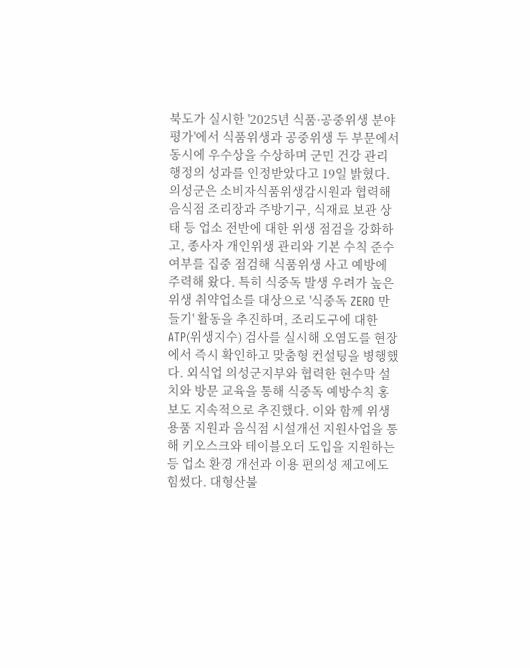북도가 실시한 '2025년 식품·공중위생 분야 평가'에서 식품위생과 공중위생 두 부문에서 동시에 우수상을 수상하며 군민 건강 관리 행정의 성과를 인정받았다고 19일 밝혔다. 의성군은 소비자식품위생감시원과 협력해 음식점 조리장과 주방기구, 식재료 보관 상태 등 업소 전반에 대한 위생 점검을 강화하고, 종사자 개인위생 관리와 기본 수칙 준수 여부를 집중 점검해 식품위생 사고 예방에 주력해 왔다. 특히 식중독 발생 우려가 높은 위생 취약업소를 대상으로 '식중독 ZERO 만들기' 활동을 추진하며, 조리도구에 대한 ATP(위생지수) 검사를 실시해 오염도를 현장에서 즉시 확인하고 맞춤형 컨설팅을 병행했다. 외식업 의성군지부와 협력한 현수막 설치와 방문 교육을 통해 식중독 예방수칙 홍보도 지속적으로 추진했다. 이와 함께 위생용품 지원과 음식점 시설개선 지원사업을 통해 키오스크와 테이블오더 도입을 지원하는 등 업소 환경 개선과 이용 편의성 제고에도 힘썼다. 대형산불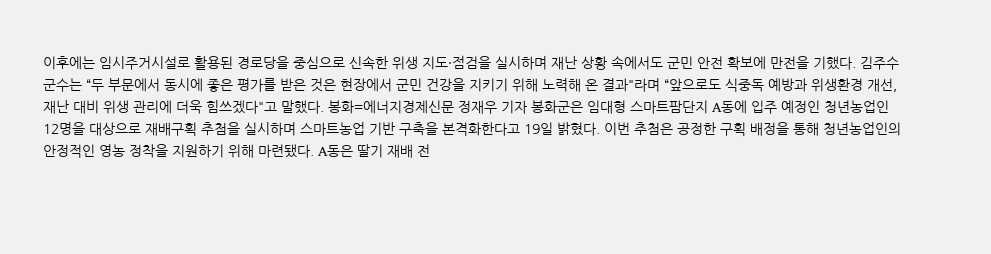이후에는 임시주거시설로 활용된 경로당을 중심으로 신속한 위생 지도·점검을 실시하며 재난 상황 속에서도 군민 안전 확보에 만전을 기했다. 김주수 군수는 “두 부문에서 동시에 좋은 평가를 받은 것은 현장에서 군민 건강을 지키기 위해 노력해 온 결과"라며 “앞으로도 식중독 예방과 위생환경 개선, 재난 대비 위생 관리에 더욱 힘쓰겠다"고 말했다. 봉화=에너지경제신문 정재우 기자 봉화군은 임대형 스마트팜단지 A동에 입주 예정인 청년농업인 12명을 대상으로 재배구획 추첨을 실시하며 스마트농업 기반 구축을 본격화한다고 19일 밝혔다. 이번 추첨은 공정한 구획 배정을 통해 청년농업인의 안정적인 영농 정착을 지원하기 위해 마련됐다. A동은 딸기 재배 전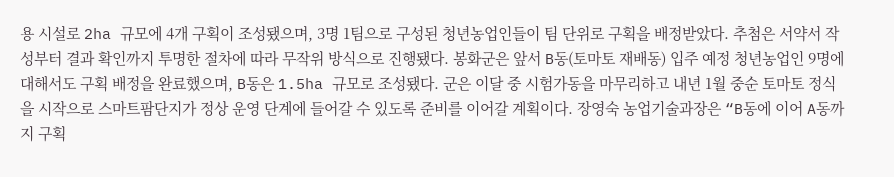용 시설로 2ha 규모에 4개 구획이 조성됐으며, 3명 1팀으로 구성된 청년농업인들이 팀 단위로 구획을 배정받았다. 추첨은 서약서 작성부터 결과 확인까지 투명한 절차에 따라 무작위 방식으로 진행됐다. 봉화군은 앞서 B동(토마토 재배동) 입주 예정 청년농업인 9명에 대해서도 구획 배정을 완료했으며, B동은 1.5ha 규모로 조성됐다. 군은 이달 중 시험가동을 마무리하고 내년 1월 중순 토마토 정식을 시작으로 스마트팜단지가 정상 운영 단계에 들어갈 수 있도록 준비를 이어갈 계획이다. 장영숙 농업기술과장은 “B동에 이어 A동까지 구획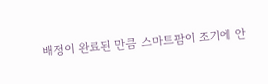배정이 완료된 만큼 스마트팜이 조기에 안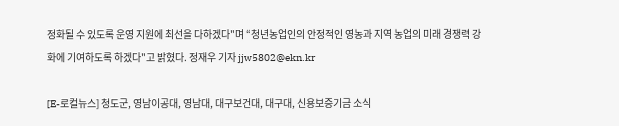정화될 수 있도록 운영 지원에 최선을 다하겠다"며 “청년농업인의 안정적인 영농과 지역 농업의 미래 경쟁력 강화에 기여하도록 하겠다"고 밝혔다. 정재우 기자 jjw5802@ekn.kr

[E-로컬뉴스] 청도군, 영남이공대, 영남대, 대구보건대, 대구대, 신용보증기금 소식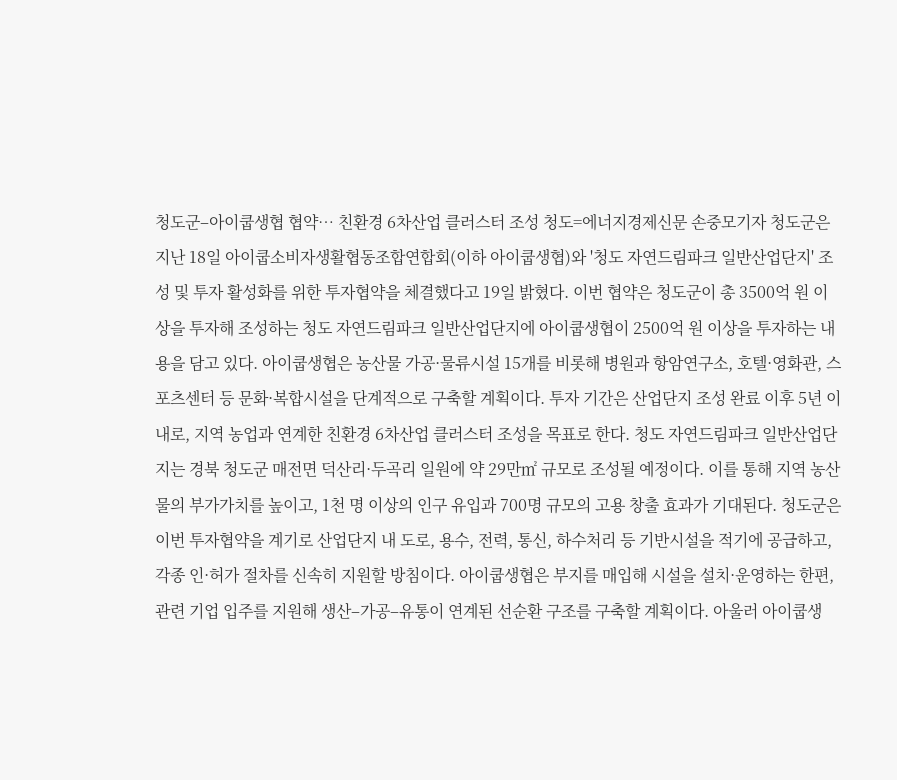청도군–아이쿱생협 협약… 친환경 6차산업 클러스터 조성 청도=에너지경제신문 손중모기자 청도군은 지난 18일 아이쿱소비자생활협동조합연합회(이하 아이쿱생협)와 '청도 자연드림파크 일반산업단지' 조성 및 투자 활성화를 위한 투자협약을 체결했다고 19일 밝혔다. 이번 협약은 청도군이 총 3500억 원 이상을 투자해 조성하는 청도 자연드림파크 일반산업단지에 아이쿱생협이 2500억 원 이상을 투자하는 내용을 담고 있다. 아이쿱생협은 농산물 가공·물류시설 15개를 비롯해 병원과 항암연구소, 호텔·영화관, 스포츠센터 등 문화·복합시설을 단계적으로 구축할 계획이다. 투자 기간은 산업단지 조성 완료 이후 5년 이내로, 지역 농업과 연계한 친환경 6차산업 클러스터 조성을 목표로 한다. 청도 자연드림파크 일반산업단지는 경북 청도군 매전면 덕산리·두곡리 일원에 약 29만㎡ 규모로 조성될 예정이다. 이를 통해 지역 농산물의 부가가치를 높이고, 1천 명 이상의 인구 유입과 700명 규모의 고용 창출 효과가 기대된다. 청도군은 이번 투자협약을 계기로 산업단지 내 도로, 용수, 전력, 통신, 하수처리 등 기반시설을 적기에 공급하고, 각종 인·허가 절차를 신속히 지원할 방침이다. 아이쿱생협은 부지를 매입해 시설을 설치·운영하는 한편, 관련 기업 입주를 지원해 생산–가공–유통이 연계된 선순환 구조를 구축할 계획이다. 아울러 아이쿱생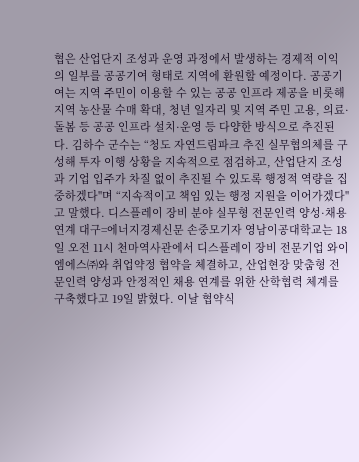협은 산업단지 조성과 운영 과정에서 발생하는 경제적 이익의 일부를 공공기여 형태로 지역에 환원할 예정이다. 공공기여는 지역 주민이 이용할 수 있는 공공 인프라 제공을 비롯해 지역 농산물 수매 확대, 청년 일자리 및 지역 주민 고용, 의료·돌봄 등 공공 인프라 설치·운영 등 다양한 방식으로 추진된다. 김하수 군수는 “청도 자연드림파크 추진 실무협의체를 구성해 투자 이행 상황을 지속적으로 점검하고, 산업단지 조성과 기업 입주가 차질 없이 추진될 수 있도록 행정적 역량을 집중하겠다"며 “지속적이고 책임 있는 행정 지원을 이어가겠다"고 말했다. 디스플레이 장비 분야 실무형 전문인력 양성·채용 연계 대구=에너지경제신문 손중모기자 영남이공대학교는 18일 오전 11시 천마역사관에서 디스플레이 장비 전문기업 와이엠에스㈜와 취업약정 협약을 체결하고, 산업현장 맞춤형 전문인력 양성과 안정적인 채용 연계를 위한 산학협력 체계를 구축했다고 19일 밝혔다. 이날 협약식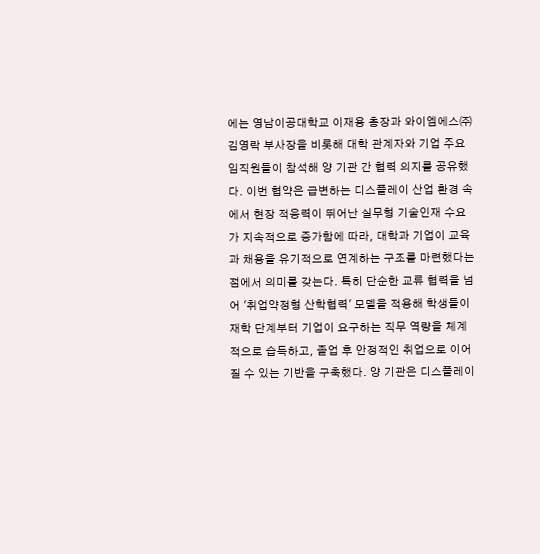에는 영남이공대학교 이재용 총장과 와이엠에스㈜ 김영락 부사장을 비롯해 대학 관계자와 기업 주요 임직원들이 참석해 양 기관 간 협력 의지를 공유했다. 이번 협약은 급변하는 디스플레이 산업 환경 속에서 현장 적응력이 뛰어난 실무형 기술인재 수요가 지속적으로 증가함에 따라, 대학과 기업이 교육과 채용을 유기적으로 연계하는 구조를 마련했다는 점에서 의미를 갖는다. 특히 단순한 교류 협력을 넘어 '취업약정형 산학협력' 모델을 적용해 학생들이 재학 단계부터 기업이 요구하는 직무 역량을 체계적으로 습득하고, 졸업 후 안정적인 취업으로 이어질 수 있는 기반을 구축했다. 양 기관은 디스플레이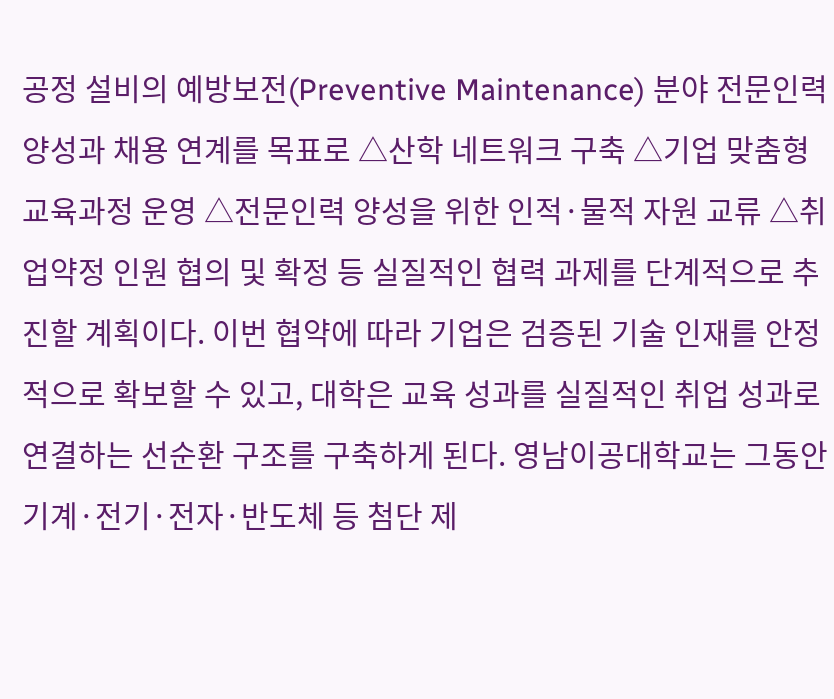공정 설비의 예방보전(Preventive Maintenance) 분야 전문인력 양성과 채용 연계를 목표로 △산학 네트워크 구축 △기업 맞춤형 교육과정 운영 △전문인력 양성을 위한 인적·물적 자원 교류 △취업약정 인원 협의 및 확정 등 실질적인 협력 과제를 단계적으로 추진할 계획이다. 이번 협약에 따라 기업은 검증된 기술 인재를 안정적으로 확보할 수 있고, 대학은 교육 성과를 실질적인 취업 성과로 연결하는 선순환 구조를 구축하게 된다. 영남이공대학교는 그동안 기계·전기·전자·반도체 등 첨단 제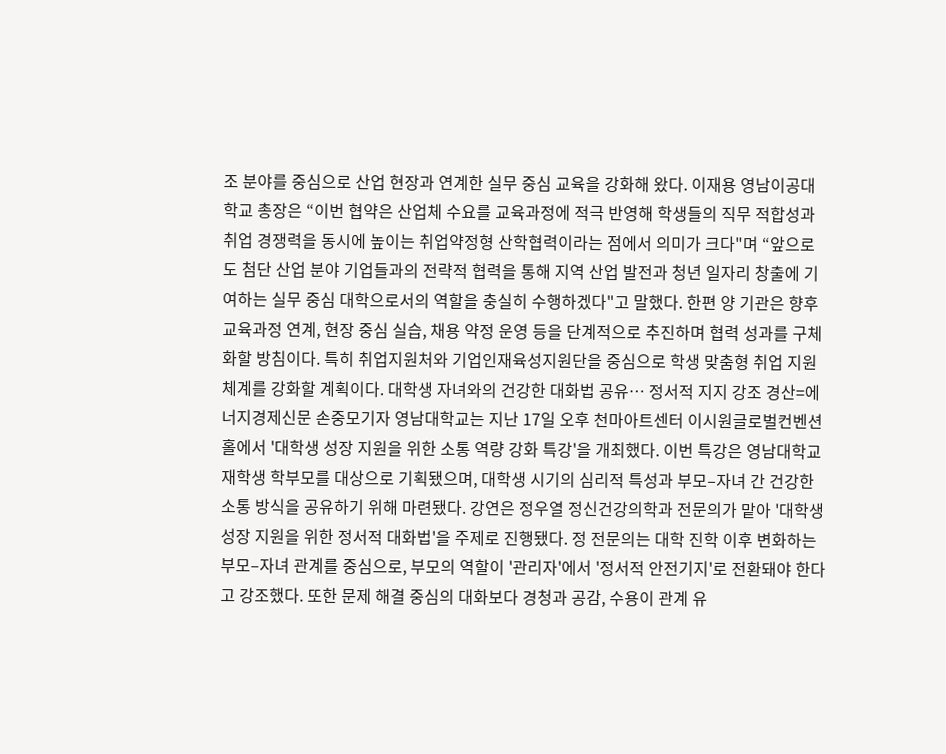조 분야를 중심으로 산업 현장과 연계한 실무 중심 교육을 강화해 왔다. 이재용 영남이공대학교 총장은 “이번 협약은 산업체 수요를 교육과정에 적극 반영해 학생들의 직무 적합성과 취업 경쟁력을 동시에 높이는 취업약정형 산학협력이라는 점에서 의미가 크다"며 “앞으로도 첨단 산업 분야 기업들과의 전략적 협력을 통해 지역 산업 발전과 청년 일자리 창출에 기여하는 실무 중심 대학으로서의 역할을 충실히 수행하겠다"고 말했다. 한편 양 기관은 향후 교육과정 연계, 현장 중심 실습, 채용 약정 운영 등을 단계적으로 추진하며 협력 성과를 구체화할 방침이다. 특히 취업지원처와 기업인재육성지원단을 중심으로 학생 맞춤형 취업 지원 체계를 강화할 계획이다. 대학생 자녀와의 건강한 대화법 공유… 정서적 지지 강조 경산=에너지경제신문 손중모기자 영남대학교는 지난 17일 오후 천마아트센터 이시원글로벌컨벤션홀에서 '대학생 성장 지원을 위한 소통 역량 강화 특강'을 개최했다. 이번 특강은 영남대학교 재학생 학부모를 대상으로 기획됐으며, 대학생 시기의 심리적 특성과 부모–자녀 간 건강한 소통 방식을 공유하기 위해 마련됐다. 강연은 정우열 정신건강의학과 전문의가 맡아 '대학생 성장 지원을 위한 정서적 대화법'을 주제로 진행됐다. 정 전문의는 대학 진학 이후 변화하는 부모–자녀 관계를 중심으로, 부모의 역할이 '관리자'에서 '정서적 안전기지'로 전환돼야 한다고 강조했다. 또한 문제 해결 중심의 대화보다 경청과 공감, 수용이 관계 유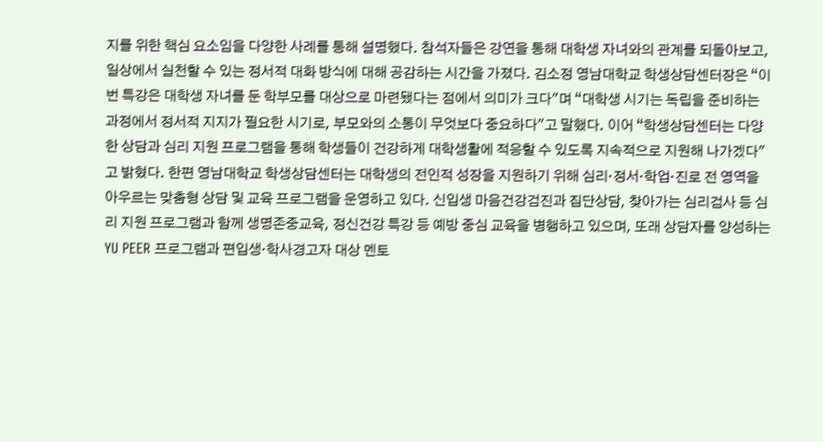지를 위한 핵심 요소임을 다양한 사례를 통해 설명했다. 참석자들은 강연을 통해 대학생 자녀와의 관계를 되돌아보고, 일상에서 실천할 수 있는 정서적 대화 방식에 대해 공감하는 시간을 가졌다. 김소정 영남대학교 학생상담센터장은 “이번 특강은 대학생 자녀를 둔 학부모를 대상으로 마련됐다는 점에서 의미가 크다"며 “대학생 시기는 독립을 준비하는 과정에서 정서적 지지가 필요한 시기로, 부모와의 소통이 무엇보다 중요하다"고 말했다. 이어 “학생상담센터는 다양한 상담과 심리 지원 프로그램을 통해 학생들이 건강하게 대학생활에 적응할 수 있도록 지속적으로 지원해 나가겠다"고 밝혔다. 한편 영남대학교 학생상담센터는 대학생의 전인적 성장을 지원하기 위해 심리·정서·학업·진로 전 영역을 아우르는 맞춤형 상담 및 교육 프로그램을 운영하고 있다. 신입생 마음건강검진과 집단상담, 찾아가는 심리검사 등 심리 지원 프로그램과 함께 생명존중교육, 정신건강 특강 등 예방 중심 교육을 병행하고 있으며, 또래 상담자를 양성하는 YU PEER 프로그램과 편입생·학사경고자 대상 멘토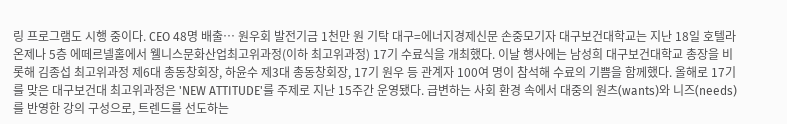링 프로그램도 시행 중이다. CEO 48명 배출… 원우회 발전기금 1천만 원 기탁 대구=에너지경제신문 손중모기자 대구보건대학교는 지난 18일 호텔라온제나 5층 에떼르넬홀에서 웰니스문화산업최고위과정(이하 최고위과정) 17기 수료식을 개최했다. 이날 행사에는 남성희 대구보건대학교 총장을 비롯해 김종섭 최고위과정 제6대 총동창회장, 하윤수 제3대 총동창회장, 17기 원우 등 관계자 100여 명이 참석해 수료의 기쁨을 함께했다. 올해로 17기를 맞은 대구보건대 최고위과정은 'NEW ATTITUDE'를 주제로 지난 15주간 운영됐다. 급변하는 사회 환경 속에서 대중의 원츠(wants)와 니즈(needs)를 반영한 강의 구성으로, 트렌드를 선도하는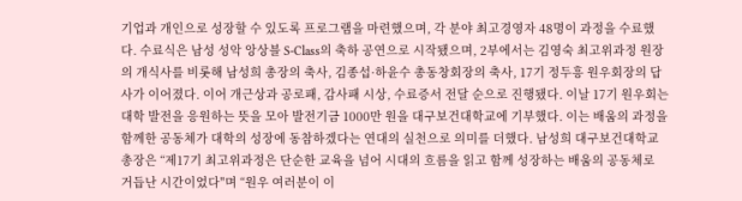기업과 개인으로 성장할 수 있도록 프로그램을 마련했으며, 각 분야 최고경영자 48명이 과정을 수료했다. 수료식은 남성 성악 앙상블 S-Class의 축하 공연으로 시작됐으며, 2부에서는 김영숙 최고위과정 원장의 개식사를 비롯해 남성희 총장의 축사, 김종섭·하윤수 총동창회장의 축사, 17기 정두흥 원우회장의 답사가 이어졌다. 이어 개근상과 공로패, 감사패 시상, 수료증서 전달 순으로 진행됐다. 이날 17기 원우회는 대학 발전을 응원하는 뜻을 모아 발전기금 1000만 원을 대구보건대학교에 기부했다. 이는 배움의 과정을 함께한 공동체가 대학의 성장에 동참하겠다는 연대의 실천으로 의미를 더했다. 남성희 대구보건대학교 총장은 “제17기 최고위과정은 단순한 교육을 넘어 시대의 흐름을 읽고 함께 성장하는 배움의 공동체로 거듭난 시간이었다"며 “원우 여러분이 이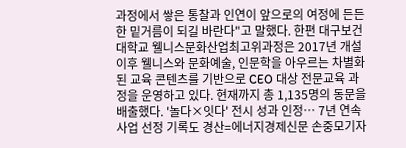과정에서 쌓은 통찰과 인연이 앞으로의 여정에 든든한 밑거름이 되길 바란다"고 말했다. 한편 대구보건대학교 웰니스문화산업최고위과정은 2017년 개설 이후 웰니스와 문화예술, 인문학을 아우르는 차별화된 교육 콘텐츠를 기반으로 CEO 대상 전문교육 과정을 운영하고 있다. 현재까지 총 1,135명의 동문을 배출했다. '놀다×잇다' 전시 성과 인정… 7년 연속 사업 선정 기록도 경산=에너지경제신문 손중모기자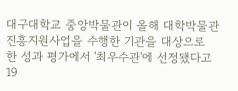대구대학교 중앙박물관이 올해 대학박물관 진흥지원사업을 수행한 기관을 대상으로 한 성과 평가에서 '최우수관'에 선정됐다고 19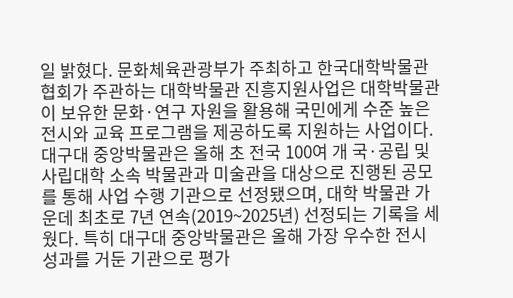일 밝혔다. 문화체육관광부가 주최하고 한국대학박물관협회가 주관하는 대학박물관 진흥지원사업은 대학박물관이 보유한 문화·연구 자원을 활용해 국민에게 수준 높은 전시와 교육 프로그램을 제공하도록 지원하는 사업이다. 대구대 중앙박물관은 올해 초 전국 100여 개 국·공립 및 사립대학 소속 박물관과 미술관을 대상으로 진행된 공모를 통해 사업 수행 기관으로 선정됐으며, 대학 박물관 가운데 최초로 7년 연속(2019~2025년) 선정되는 기록을 세웠다. 특히 대구대 중앙박물관은 올해 가장 우수한 전시 성과를 거둔 기관으로 평가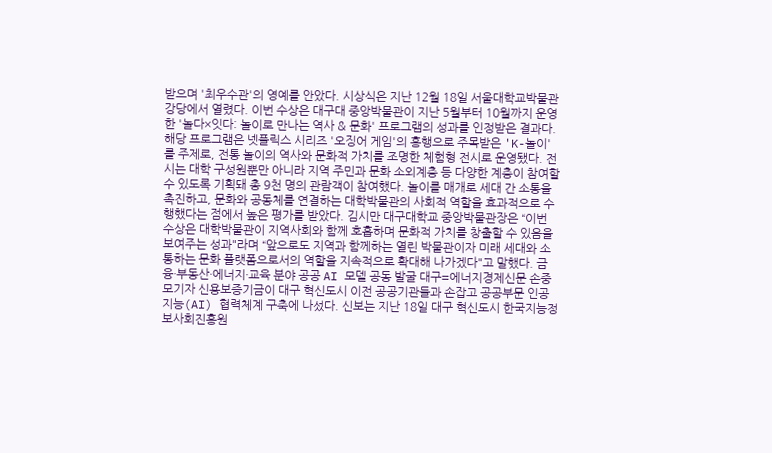받으며 '최우수관'의 영예를 안았다. 시상식은 지난 12월 18일 서울대학교박물관 강당에서 열렸다. 이번 수상은 대구대 중앙박물관이 지난 5월부터 10월까지 운영한 '놀다×잇다: 놀이로 만나는 역사 & 문화' 프로그램의 성과를 인정받은 결과다. 해당 프로그램은 넷플릭스 시리즈 '오징어 게임'의 흥행으로 주목받은 'K-놀이'를 주제로, 전통 놀이의 역사와 문화적 가치를 조명한 체험형 전시로 운영됐다. 전시는 대학 구성원뿐만 아니라 지역 주민과 문화 소외계층 등 다양한 계층이 참여할 수 있도록 기획돼 총 9천 명의 관람객이 참여했다. 놀이를 매개로 세대 간 소통을 촉진하고, 문화와 공동체를 연결하는 대학박물관의 사회적 역할을 효과적으로 수행했다는 점에서 높은 평가를 받았다. 김시만 대구대학교 중앙박물관장은 “이번 수상은 대학박물관이 지역사회와 함께 호흡하며 문화적 가치를 창출할 수 있음을 보여주는 성과"라며 “앞으로도 지역과 함께하는 열린 박물관이자 미래 세대와 소통하는 문화 플랫폼으로서의 역할을 지속적으로 확대해 나가겠다"고 말했다. 금융·부동산·에너지·교육 분야 공공 AI 모델 공동 발굴 대구=에너지경제신문 손중모기자 신용보증기금이 대구 혁신도시 이전 공공기관들과 손잡고 공공부문 인공지능(AI) 협력체계 구축에 나섰다. 신보는 지난 18일 대구 혁신도시 한국지능정보사회진흥원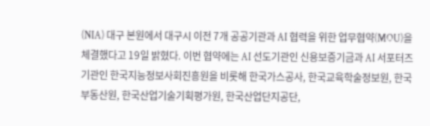(NIA) 대구 본원에서 대구시 이전 7개 공공기관과 AI 협력을 위한 업무협약(MOU)을 체결했다고 19일 밝혔다. 이번 협약에는 AI 선도기관인 신용보증기금과 AI 서포터즈 기관인 한국지능정보사회진흥원을 비롯해 한국가스공사, 한국교육학술정보원, 한국부동산원, 한국산업기술기획평가원, 한국산업단지공단,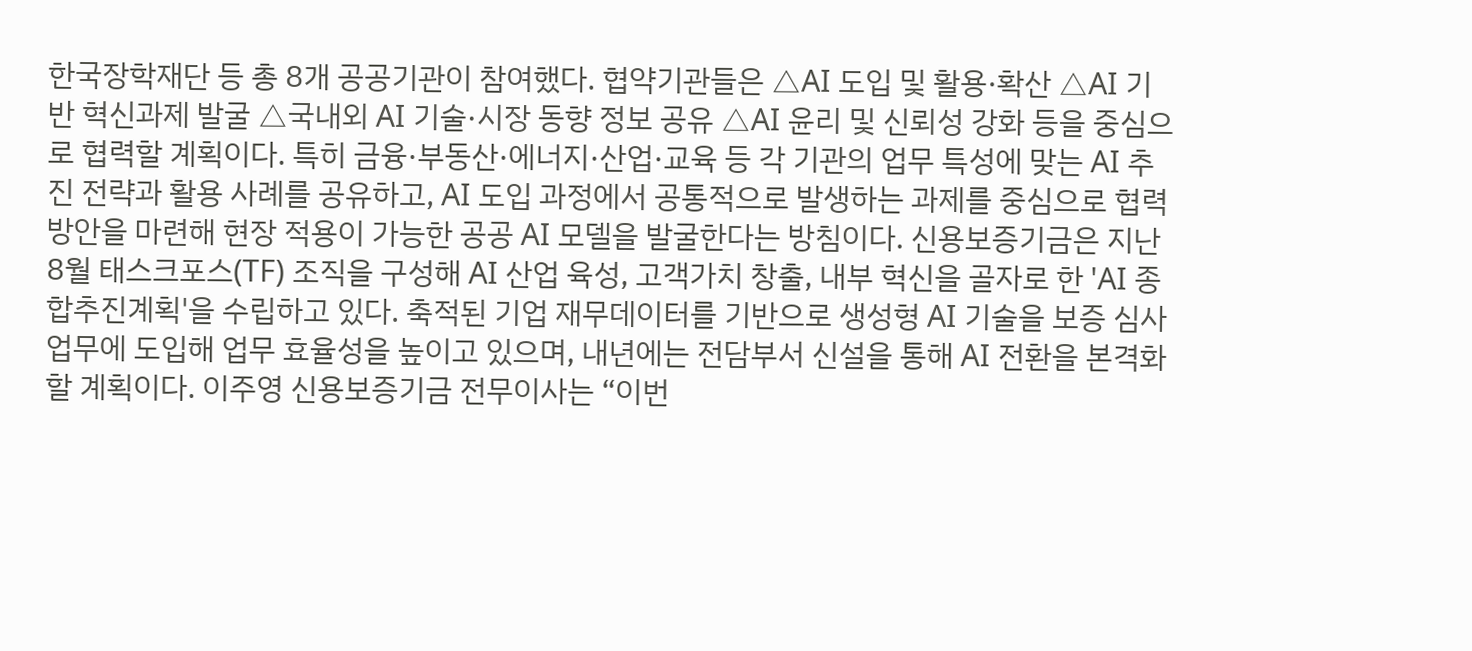한국장학재단 등 총 8개 공공기관이 참여했다. 협약기관들은 △AI 도입 및 활용·확산 △AI 기반 혁신과제 발굴 △국내외 AI 기술·시장 동향 정보 공유 △AI 윤리 및 신뢰성 강화 등을 중심으로 협력할 계획이다. 특히 금융·부동산·에너지·산업·교육 등 각 기관의 업무 특성에 맞는 AI 추진 전략과 활용 사례를 공유하고, AI 도입 과정에서 공통적으로 발생하는 과제를 중심으로 협력 방안을 마련해 현장 적용이 가능한 공공 AI 모델을 발굴한다는 방침이다. 신용보증기금은 지난 8월 태스크포스(TF) 조직을 구성해 AI 산업 육성, 고객가치 창출, 내부 혁신을 골자로 한 'AI 종합추진계획'을 수립하고 있다. 축적된 기업 재무데이터를 기반으로 생성형 AI 기술을 보증 심사 업무에 도입해 업무 효율성을 높이고 있으며, 내년에는 전담부서 신설을 통해 AI 전환을 본격화할 계획이다. 이주영 신용보증기금 전무이사는 “이번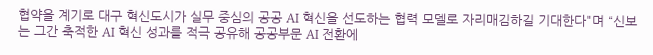협약을 계기로 대구 혁신도시가 실무 중심의 공공 AI 혁신을 선도하는 협력 모델로 자리매김하길 기대한다"며 “신보는 그간 축적한 AI 혁신 성과를 적극 공유해 공공부문 AI 전환에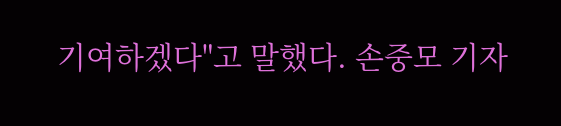기여하겠다"고 말했다. 손중모 기자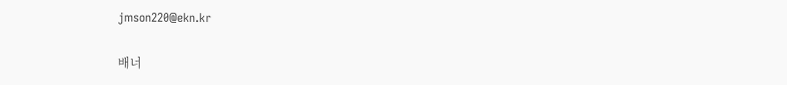jmson220@ekn.kr

배너